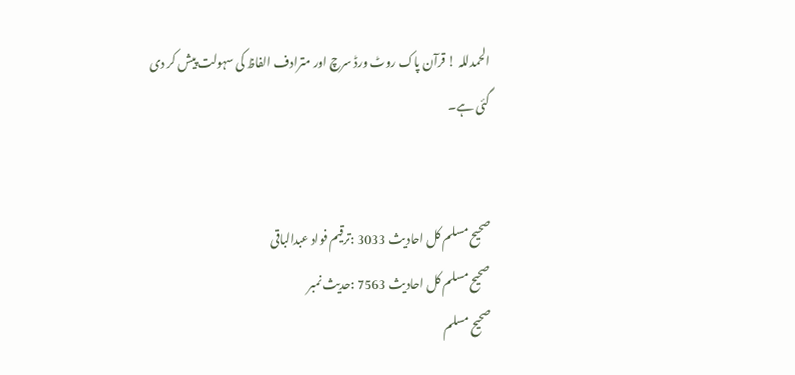الحمدللہ ! قرآن پاک روٹ ورڈ سرچ اور مترادف الفاظ کی سہولت پیش کر دی گئی ہے۔


صحيح مسلم کل احادیث 3033 :ترقیم فواد عبدالباقی
صحيح مسلم کل احادیث 7563 :حدیث نمبر
صحيح مسلم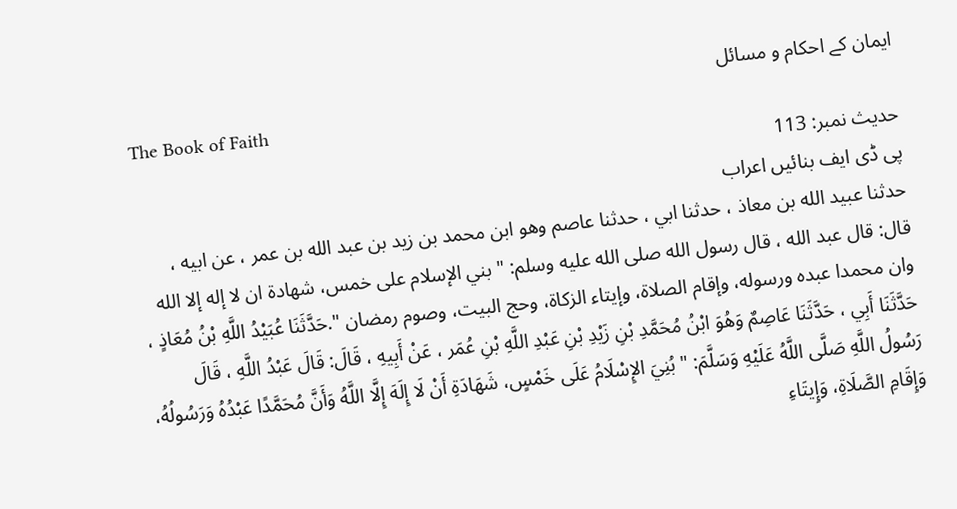ایمان کے احکام و مسائل
The Book of Faith
حدیث نمبر: 113
پی ڈی ایف بنائیں اعراب
حدثنا عبيد الله بن معاذ ، حدثنا ابي ، حدثنا عاصم وهو ابن محمد بن زيد بن عبد الله بن عمر ، عن ابيه ، قال: قال عبد الله ، قال رسول الله صلى الله عليه وسلم: " بني الإسلام على خمس، شهادة ان لا إله إلا الله وان محمدا عبده ورسوله، وإقام الصلاة، وإيتاء الزكاة، وحج البيت، وصوم رمضان ".حَدَّثَنَا عُبَيْدُ اللَّهِ بْنُ مُعَاذٍ ، حَدَّثَنَا أَبِي ، حَدَّثَنَا عَاصِمٌ وَهُوَ ابْنُ مُحَمَّدِ بْنِ زَيْدِ بْنِ عَبْدِ اللَّهِ بْنِ عُمَر ، عَنْ أَبِيهِ ، قَالَ: قَالَ عَبْدُ اللَّهِ ، قَالَ رَسُولُ اللَّهِ صَلَّى اللَّهُ عَلَيْهِ وَسَلَّمَ: " بُنِيَ الإِسْلَامُ عَلَى خَمْسٍ، شَهَادَةِ أَنْ لَا إِلَهَ إِلَّا اللَّهُ وَأَنَّ مُحَمَّدًا عَبْدُهُ وَرَسُولُهُ، وَإِقَامِ الصَّلَاةِ، وَإِيتَاءِ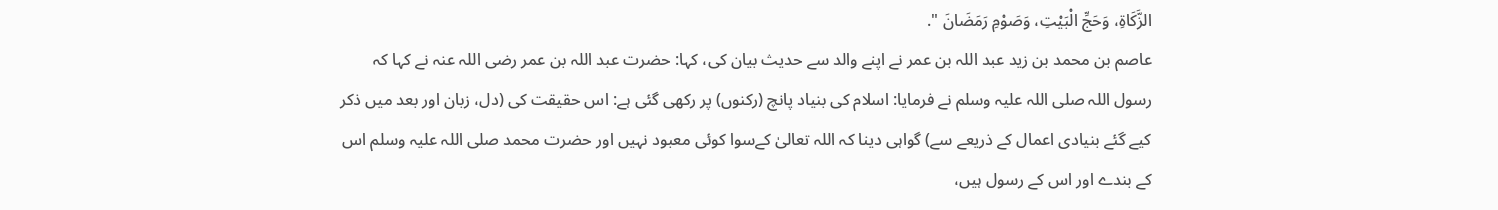الزَّكَاةِ، وَحَجِّ الْبَيْتِ، وَصَوْمِ رَمَضَانَ ".
عاصم بن محمد بن زید عبد اللہ بن عمر نے اپنے والد سے حدیث بیان کی، کہا: حضرت عبد اللہ بن عمر رضی اللہ عنہ نے کہا کہ رسول اللہ صلی اللہ علیہ وسلم نے فرمایا: اسلام کی بنیاد پانچ (رکنوں) پر رکھی گئی ہے: اس حقیقت کی (دل، زبان اور بعد میں ذکر کیے گئے بنیادی اعمال کے ذریعے سے) گواہی دینا کہ اللہ تعالیٰ کےسوا کوئی معبود نہیں اور حضرت محمد صلی اللہ علیہ وسلم اس کے بندے اور اس کے رسول ہیں،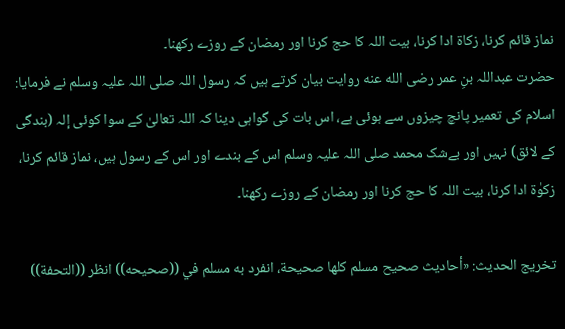نماز قائم کرنا، زکاۃ ادا کرنا، بیت اللہ کا حج کرنا اور رمضان کے روزے رکھنا۔
حضرت عبداللہ بنِ عمر رضی الله عنه روایت بیان کرتے ہیں کہ رسول اللہ صلی اللہ علیہ وسلم نے فرمایا: اسلام کی تعمیر پانچ چیزوں سے ہوئی ہے، اس بات کی گواہی دینا کہ اللہ تعالیٰ کے سوا کوئی إلہ (بندگی کے لائق) نہیں اور بےشک محمد صلی اللہ علیہ وسلم اس کے بندے اور اس کے رسول ہیں، نماز قائم کرنا، زکوٰۃ ادا کرنا، بیت اللہ کا حج کرنا اور رمضان کے روزے رکھنا۔

تخریج الحدیث: «أحاديث صحيح مسلم كلها صحيحة، انفرد به مسلم في ((صحيحه)) انظر ((التحفة))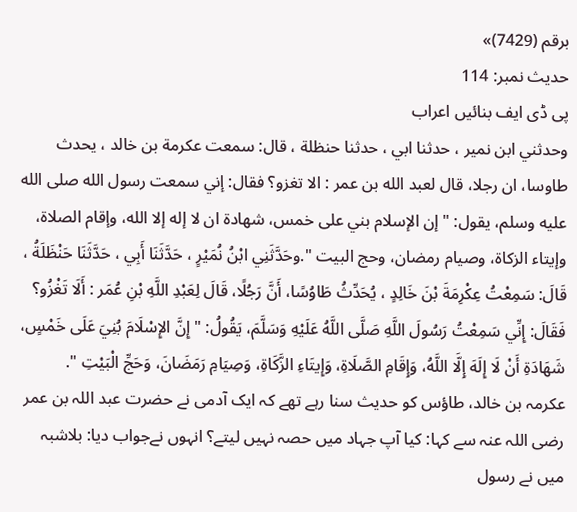برقم (7429)»
حدیث نمبر: 114
پی ڈی ایف بنائیں اعراب
وحدثني ابن نمير ، حدثنا ابي ، حدثنا حنظلة ، قال: سمعت عكرمة بن خالد ، يحدث طاوسا، ان رجلا، قال لعبد الله بن عمر : الا تغزو؟ فقال: إني سمعت رسول الله صلى الله عليه وسلم، يقول: " إن الإسلام بني على خمس، شهادة ان لا إله إلا الله، وإقام الصلاة، وإيتاء الزكاة، وصيام رمضان، وحج البيت ".وحَدَّثَنِي ابْنُ نُمَيْرٍ ، حَدَّثَنَا أَبِي ، حَدَّثَنَا حَنْظَلَةُ ، قَالَ: سَمِعْتُ عِكْرِمَةَ بْنَ خَالِدٍ ، يُحَدِّثُ طَاوُسًا، أَنَّ رَجُلًا، قَالَ لِعَبْدِ اللَّهِ بْنِ عُمَر : أَلَا تَغْزُو؟ فَقَالَ: إِنِّي سَمِعْتُ رَسُولَ اللَّهِ صَلَّى اللَّهُ عَلَيْهِ وَسَلَّمَ، يَقُولُ: " إِنَّ الإِسْلَامَ بُنِيَ عَلَى خَمْسٍ، شَهَادَةِ أَنْ لَا إِلَهَ إِلَّا اللَّهُ، وَإِقَامِ الصَّلَاةِ، وَإِيتَاءِ الزَّكَاةِ، وَصِيَامِ رَمَضَانَ، وَحَجِّ الْبَيْتِ ".
عکرمہ بن خالد، طاؤس کو حدیث سنا رہے تھے کہ ایک آدمی نے حضرت عبد اللہ بن عمر رضی اللہ عنہ سے کہا: کیا آپ جہاد میں حصہ نہیں لیتے؟ انہوں نےجواب دیا: بلاشبہ میں نے رسول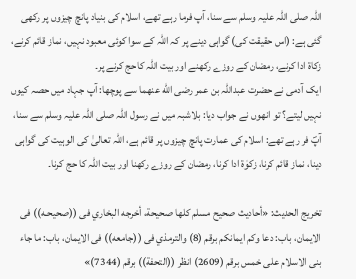اللہ صلی اللہ علیہ وسلم سے سنا، آپ فرما رہے تھے، اسلام کی بنیاد پانچ چیزوں پر رکھی گئی ہے: (اس حقیقت کی) گواہی دینے پر کہ اللہ کے سوا کوئی معبود نہیں، نماز قائم کرنے، زکاۃ ادا کرنے، رمضان کے روزے رکھنے اور بیت اللہ کاحج کرنے پر۔
ایک آدمی نے حضرت عبداللہ بن عمر رضی الله عنهما سے پوچھا: آپ جہاد میں حصہ کیوں نہیں لیتے؟ تو انھوں نے جواب دیا: بلاشبہ میں نے رسول اللہ صلی اللہ علیہ وسلم سے سنا، آپؐ فر رہے تھے: اسلام کی عمارت پانچ چیزوں پر قائم ہے، اللہ تعالیٰ کی الوہیت کی گواہی دینا، نماز قائم کرنا، زکوٰۃ ادا کرنا، رمضان کے روزے رکھنا اور بیت اللہ کا حج کرنا۔

تخریج الحدیث: «أحاديث صحيح مسلم كلها صحيحة، أخرجه البخاري فى ((صحيحـه)) فى الايمان، باب: دعا وكم ايمانكم برقم (8) والترمذي فى ((جامعه)) فى الايمان، باب: ما جاء بنى الاسلام على خمس برقم (2609) انظر ((التحفة)) برقم (7344)»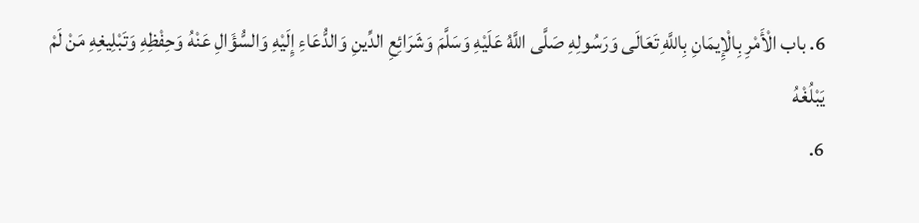6. باب الْأَمْرِ بِالْإِيمَانِ بِاللَّهِ تَعَالَى وَرَسُولِهِ صَلَّى اللَّهُ عَلَيْهِ وَسَلَّمَ وَشَرَائِعِ الدِّينِ وَالدُّعَاءِ إِلَيْهِ وَالسُّؤَالِ عَنْهُ وَحِفْظِهِ وَتَبْلِيغِهِ مَنْ لَمْ يَبْلُغْهُ
6.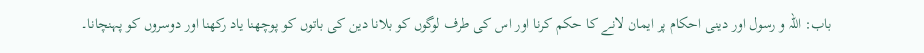باب: اللہ و رسول اور دینی احکام پر ایمان لانے کا حکم کرنا اور اس کی طرف لوگوں کو بلانا دین کی باتوں کو پوچھنا یاد رکھنا اور دوسروں کو پہنچانا۔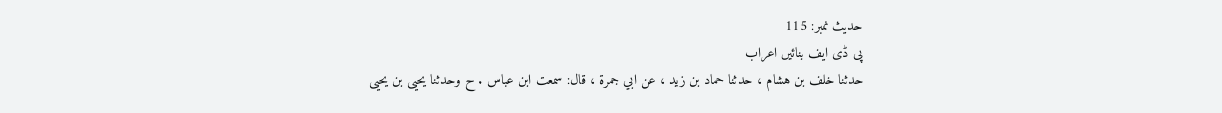حدیث نمبر: 115
پی ڈی ایف بنائیں اعراب
حدثنا خلف بن هشام ، حدثنا حماد بن زيد ، عن ابي جمرة ، قال: سمعت ابن عباس . ح وحدثنا يحيى بن يحيى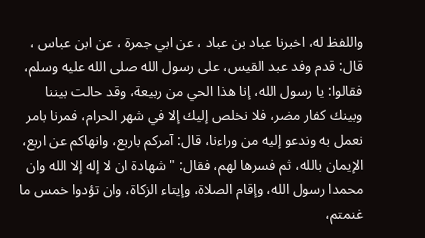واللفظ له، اخبرنا عباد بن عباد ، عن ابي جمرة ، عن ابن عباس ، قال: قدم وفد عبد القيس، على رسول الله صلى الله عليه وسلم، فقالوا: يا رسول الله، إنا هذا الحي من ربيعة، وقد حالت بيننا وبينك كفار مضر، فلا نخلص إليك إلا في شهر الحرام، فمرنا بامر نعمل به وندعو إليه من وراءنا، قال: آمركم باربع، وانهاكم عن اربع، الإيمان بالله، ثم فسرها لهم، فقال: " شهادة ان لا إله إلا الله وان محمدا رسول الله، وإقام الصلاة، وإيتاء الزكاة، وان تؤدوا خمس ما غنمتم،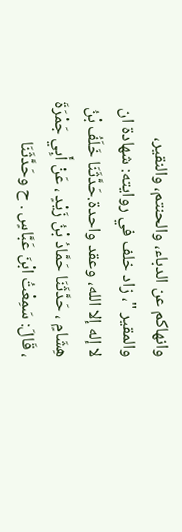وانهاكم عن الدباء، والحنتم، والنقير، والمقير "، زاد خلف في روايته: شهادة ان لا إله إلا الله، وعقد واحدة.حَدَّثَنَا خَلَفُ بْنُ هِشَامٍ ، حَدَّثَنَا حَمَّادُ بْنُ زَيْدٍ ، عَنْ أَبِي جَمْرَةَ ، قَالَ: سَمِعْتُ ابْنَ عَبَّاسٍ . ح وحَدَّثَنَا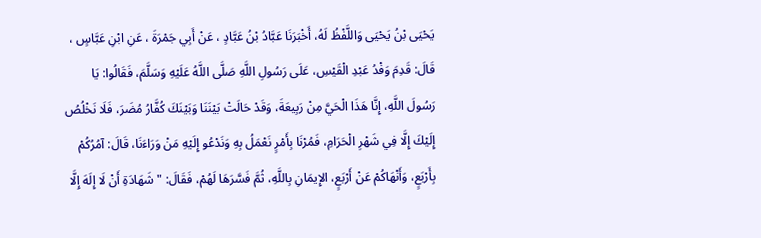يَحْيَى بْنُ يَحْيَى وَاللَّفْظُ لَهُ، أَخْبَرَنَا عَبَّادُ بْنُ عَبَّادٍ ، عَنْ أَبِي جَمْرَةَ ، عَنِ ابْنِ عَبَّاسٍ ، قَالَ: قَدِمَ وَفْدُ عَبْدِ الْقَيْسِ، عَلَى رَسُولِ اللَّهِ صَلَّى اللَّهُ عَلَيْهِ وَسَلَّمَ، فَقَالُوا: يَا رَسُولَ اللَّهِ، إِنَّا هَذَا الْحَيَّ مِنْ رَبِيعَةَ، وَقَدْ حَالَتْ بَيْنَنَا وَبَيْنَكَ كُفَّارُ مُضَرَ، فَلَا نَخْلُصُ إِلَيْكَ إِلَّا فِي شَهْرِ الْحَرَامِ، فَمُرْنَا بِأَمْرٍ نَعْمَلُ بِهِ وَنَدْعُو إِلَيْهِ مَنْ وَرَاءَنَا، قَالَ: آمُرُكُمْ بِأَرْبَعٍ، وَأَنْهَاكُمْ عَنْ أَرْبَعٍ، الإِيمَانِ بِاللَّهِ، ثُمَّ فَسَّرَهَا لَهُمْ، فَقَالَ: " شَهَادَةِ أَنْ لَا إِلَهَ إِلَّا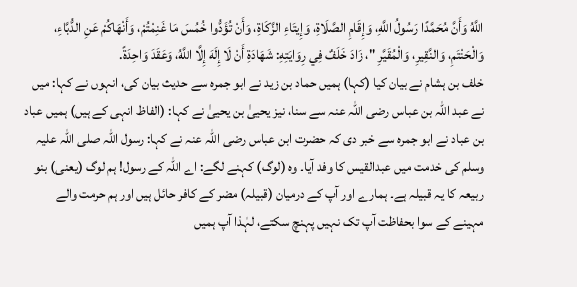اللَّهُ وَأَنَّ مُحَمَّدًا رَسُولُ اللَّهِ، وَإِقَامِ الصَّلَاةِ، وَإِيتَاءِ الزَّكَاةِ، وَأَنْ تُؤَدُّوا خُمُسَ مَا غَنِمْتُمْ، وَأَنْهَاكُمْ عَنِ الدُّبَّاءِ، وَالْحَنْتَمِ، وَالنَّقِيرِ، وَالْمُقَيَّرِ "، زَادَ خَلَفٌ فِي رِوَايَتِهِ: شَهَادَةِ أَنْ لَا إِلَهَ إِلَّا اللَّهُ، وَعَقَدَ وَاحِدَةً.
خلف بن ہشام نے بیان کیا (کہا) ہمیں حماد بن زید نے ابو جمرہ سے حدیث بیان کی، انہوں نے کہا: میں نے عبد اللہ بن عباس رضی اللہ عنہ سے سنا، نیز یحییٰ بن یحییٰ نے کہا: (الفاظ انہی کے ہیں) ہمیں عباد بن عباد نے ابو جمرہ سے خبر دی کہ حضرت ابن عباس رضی اللہ عنہ نے کہا: رسول اللہ صلی اللہ علیہ وسلم کی خدمت میں عبدالقیس کا وفد آیا۔ وہ (لوگ) کہنے لگے: اے اللہ کے رسول! ہم لوگ (یعنی) بنو ربیعہ کا یہ قبیلہ ہے۔ ہمارے اور آپ کے درمیان (قبیلہ) مضر کے کافر حائل ہیں اور ہم حرمت والے مہینے کے سوا بحفاظت آپ تک نہیں پہنچ سکتے، لہٰذا آپ ہمیں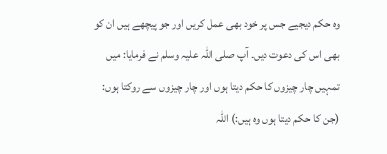وہ حکم دیجیے جس پر خود بھی عمل کریں اور جو پیچھے ہیں ان کو بھی اس کی دعوت دیں۔ آپ صلی اللہ علیہ وسلم نے فرمایا: میں تمہیں چار چیزوں کا حکم دیتا ہوں اور چار چیزوں سے روکتا ہوں: (جن کا حکم دیتا ہوں وہ ہیں:) اللہ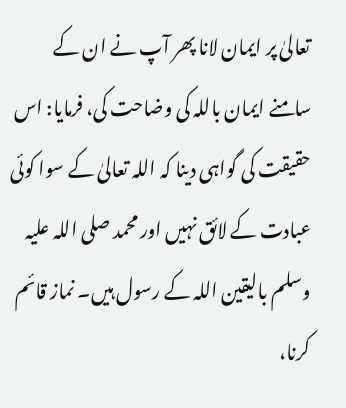تعالیٰ پر ایمان لانا پھر آپ نے ان کے سامنے ایمان باللہ کی وضاحت کی، فرمایا: اس حقیقت کی گواہی دینا کہ اللہ تعالیٰ کے سوا کوئی عبادت کے لائق نہیں اور محمد صلی اللہ علیہ وسلم بالیقین اللہ کے رسول ہیں۔ نماز قائم کرنا،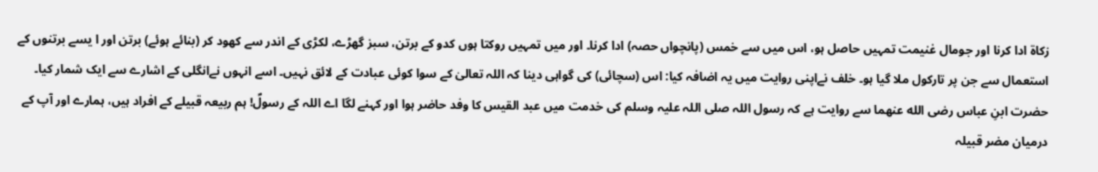زکاۃ ادا کرنا اور جومال غنیمت تمہیں حاصل ہو، اس میں سے خمس (پانچواں حصہ) ادا کرنا۔ اور میں تمہیں روکتا ہوں کدو کے برتن، سبز گھڑے، لکڑی کے اندر سے کھود کر (بنائے ہوئے) برتن اور ا یسے برتنوں کے استعمال سے جن پر تارکول ملا گیا ہو۔ خلف نےاپنی روایت میں یہ اضافہ کیا: اس (سچائی) کی گواہی دینا کہ اللہ تعالیٰ کے سوا کوئی عبادت کے لائق نہیں۔ اسے انہوں نےانگلی کے اشارے سے ایک شمار کیا۔
حضرت ابنِ عباس رضی الله عنهما سے روایت ہے کہ رسول اللہ صلی اللہ علیہ وسلم کی خدمت میں عبد القیس کا وفد حاضر ہوا اور کہنے لگا اے اللہ کے رسولؐ! ہم ربیعہ قبیلے کے افراد ہیں، ہمارے اور آپ کے درمیان مضر قبیلہ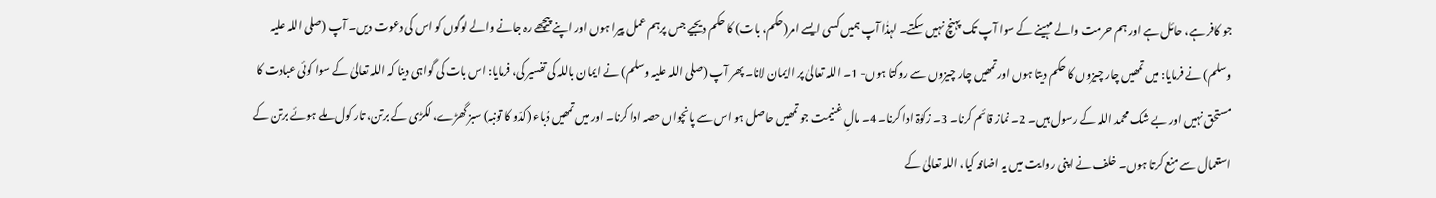جو کافر ہے، حائل ہے اور ہم حرمت والے مہینے کے سوا آپ تک پہنچ نہیں سکتے۔ لہذٰا آپ ہمیں کسی ایسے امر(حکم، بات) کا حکم دیجیے جس پرہم عمل پیرا ہوں اور اپنے پیچھے رہ جانے والے لوگوں کو اس کی دعوت دیں۔ آپ (صلی اللہ علیہ وسلم) نے فرمایا: میں تمھیں چار چیزوں کا حکم دیتا ہوں اور تمھیں چار چیزوں سے روکتا ہوں- 1۔ اللہ تعالیٰ پر اایمان لانا۔ پھر آپ (صلی اللہ علیہ وسلم) نے ایمان باللہ کی تفسیر کی، فرمایا: اس بات کی گواہی دینا کہ اللہ تعالیٰ کے سوا کوئی عبادت کا مستحق نہیں اور بے شک محمد اللہ کے رسول ہیں۔ 2۔ نماز قائم کرنا۔ 3۔ زکوٰۃ ادا کرنا۔ 4۔ مالِ غنیمت جو تمھیں حاصل ہو اس سے پانچواں حصہ ادا کرنا۔ اور میں تمھیں دُباء (کدّو کا تونبہ) سبز گھڑے، لکڑی کے برتن، تار کول ملے ہوئے برتن کے استعمال سے منع کرتا ہوں۔ خلف نے اپنی روایت میں یہ اضافہ کیا، اللہ تعالیٰ کے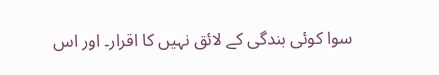سوا کوئی بندگی کے لائق نہیں کا اقرار۔ اور اس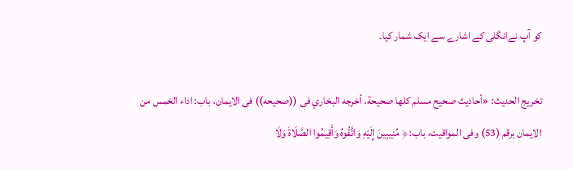کو آپ نےانگلی کے اشارے سے ایک شمار کیا۔

تخریج الحدیث: «أحاديث صحيح مسلم كلها صحيحة، أخرجه البخاري فى ((صحيحه)) فى الايمان، باب: اداء الخمس من الايمان برقم (53) وفى المواقيت، باب: ﴿ مُنِيبِينَ إِلَيْهِ وَاتَّقُوهُ وَأَقِيمُوا الصَّلَاةَ وَلَا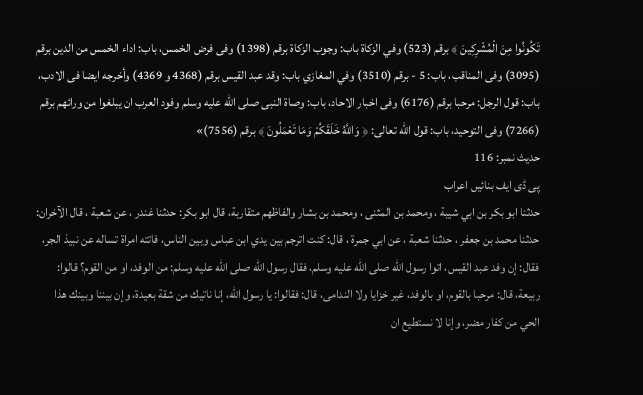تَكُونُوا مِنَ الْمُشْرِكِينَ ﴾ برقم (523) وفي الزكاة باب: وجوب الزكاة برقم (1398) وفى فرض الخمس، باب: اداء الخمس من الدين برقم (3095) وفى المناقب، باب: 5 - برقم (3510) وفي المغازي باب: وقد عبد القيس برقم (4368 و 4369) وأخرجه ايضا فى الادب، باب: قول الرجل: مرحبا برقم (6176) وفى اخبار الاحاد، باب: وصاة النبى صلى الله عليه وسلم وفود العرب ان يبلغوا من ورائهم برقم (7266) وفى التوحيد، باب: قول الله تعالى: ﴿ وَاللَّهُ خَلَقَكُمْ وَمَا تَعْمَلُونَ ﴾ برقم (7556)»
حدیث نمبر: 116
پی ڈی ایف بنائیں اعراب
حدثنا ابو بكر بن ابي شيبة ، ومحمد بن المثنى ، ومحمد بن بشار والفاظهم متقاربة، قال ابو بكر: حدثنا غندر ، عن شعبة ، قال الآخران: حدثنا محمد بن جعفر ، حدثنا شعبة ، عن ابي جمرة ، قال: كنت اترجم بين يدي ابن عباس وبين الناس، فاتته امراة تساله عن نبيذ الجر، فقال: إن وفد عبد القيس، اتوا رسول الله صلى الله عليه وسلم، فقال رسول الله صلى الله عليه وسلم: من الوفد، او من القوم؟ قالوا: ربيعة، قال: مرحبا بالقوم، او بالوفد، غير خزايا ولا الندامى، قال: فقالوا: يا رسول الله، إنا ناتيك من شقة بعيدة، وإن بيننا وبينك هذا الحي من كفار مضر، وإنا لا نستطيع ان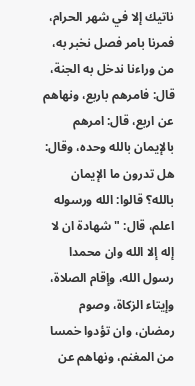ناتيك إلا في شهر الحرام، فمرنا بامر فصل نخبر به، من وراءنا ندخل به الجنة، قال: فامرهم باربع، ونهاهم عن اربع، قال: امرهم بالإيمان بالله وحده، وقال: هل تدرون ما الإيمان بالله؟ قالوا: الله ورسوله اعلم، قال: " شهادة ان لا إله إلا الله وان محمدا رسول الله، وإقام الصلاة، وإيتاء الزكاة، وصوم رمضان، وان تؤدوا خمسا من المغنم، ونهاهم عن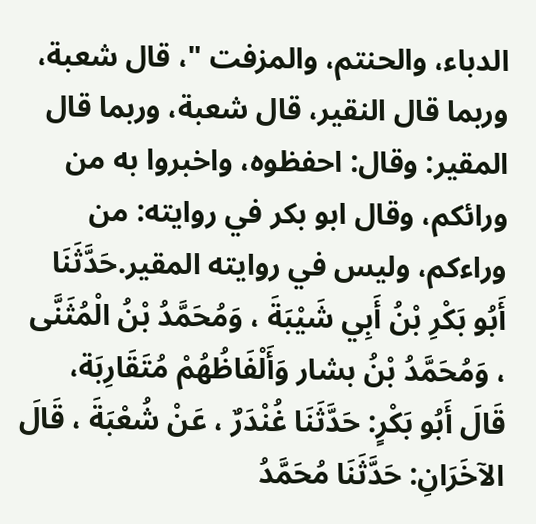الدباء، والحنتم، والمزفت "، قال شعبة، وربما قال النقير، قال شعبة، وربما قال المقير: وقال: احفظوه، واخبروا به من ورائكم، وقال ابو بكر في روايته: من وراءكم، وليس في روايته المقير.حَدَّثَنَا أَبُو بَكْرِ بْنُ أَبِي شَيْبَةَ ، وَمُحَمَّدُ بْنُ الْمُثَنَّى ، وَمُحَمَّدُ بْنُ بشار وَأَلْفَاظُهُمْ مُتَقَارِبَة، قَالَ أَبُو بَكْرٍ: حَدَّثَنَا غُنْدَرٌ ، عَنْ شُعْبَةَ ، قَالَ الآخَرَانِ: حَدَّثَنَا مُحَمَّدُ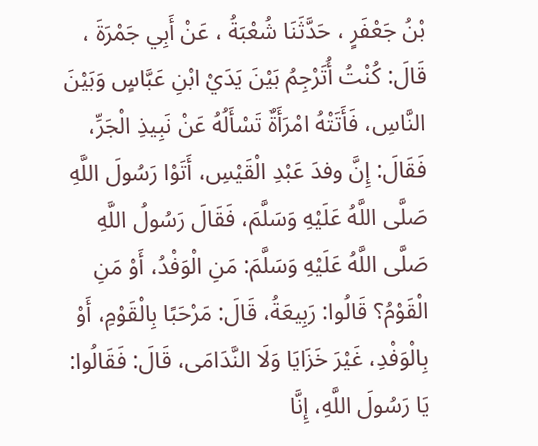بْنُ جَعْفَرٍ ، حَدَّثَنَا شُعْبَةُ ، عَنْ أَبِي جَمْرَةَ ، قَالَ: كُنْتُ أُتَرْجِمُ بَيْنَ يَدَيْ ابْنِ عَبَّاسٍ وَبَيْنَ النَّاسِ، فَأَتَتْهُ امْرَأَةٌ تَسْأَلُهُ عَنْ نَبِيذِ الْجَرِّ، فَقَالَ: إِنَّ وفدَ عَبْدِ الْقَيْسِ، أَتَوْا رَسُولَ اللَّهِ صَلَّى اللَّهُ عَلَيْهِ وَسَلَّمَ، فَقَالَ رَسُولُ اللَّهِ صَلَّى اللَّهُ عَلَيْهِ وَسَلَّمَ: مَنِ الْوَفْدُ، أَوْ مَنِ الْقَوْمُ؟ قَالُوا: رَبِيعَةُ، قَالَ: مَرْحَبًا بِالْقَوْمِ، أَوْ بِالْوَفْدِ، غَيْرَ خَزَايَا وَلَا النَّدَامَى، قَالَ: فَقَالُوا: يَا رَسُولَ اللَّهِ، إِنَّا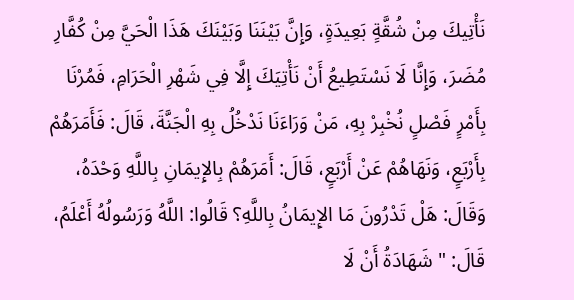نَأْتِيكَ مِنْ شُقَّةٍ بَعِيدَةٍ، وَإِنَّ بَيْنَنَا وَبَيْنَكَ هَذَا الْحَيَّ مِنْ كُفَّارِ مُضَرَ، وَإِنَّا لَا نَسْتَطِيعُ أَنْ نَأْتِيَكَ إِلَّا فِي شَهْرِ الْحَرَامِ، فَمُرْنَا بِأَمْرٍ فَصْلٍ نُخْبِرْ بِهِ، مَنْ وَرَاءَنَا نَدْخُلُ بِهِ الْجَنَّةَ، قَالَ: فَأَمَرَهُمْ بِأَرْبَعٍ، وَنَهَاهُمْ عَنْ أَرْبَعٍ، قَالَ: أَمَرَهُمْ بِالإِيمَانِ بِاللَّهِ وَحْدَهُ، وَقَالَ: هَلْ تَدْرُونَ مَا الإِيمَانُ بِاللَّهِ؟ قَالُوا: اللَّهُ وَرَسُولُهُ أَعْلَمُ، قَالَ: " شَهَادَةُ أَنْ لَا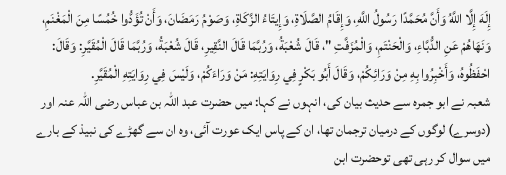إِلَهَ إِلَّا اللَّهُ وَأَنَّ مُحَمَّدًا رَسُولُ اللَّهِ، وَإِقَامُ الصَّلَاةِ، وَإِيتَاءُ الزَّكَاةِ، وَصَوْمُ رَمَضَانَ، وَأَنْ تُؤَدُّوا خُمُسًا مِنَ الْمَغْنَمِ، وَنَهَاهُمْ عَنِ الدُّبَّاءِ، وَالْحَنْتَمِ، وَالْمُزَفَّتِ "، قَالَ شُعْبَةُ، وَرُبَّمَا قَالَ النَّقِيرِ، قَالَ شُعْبَةُ، وَرُبَّمَا قَالَ الْمُقَيَّرِ: وَقَالَ: احْفَظُوهُ، وَأَخْبِرُوا بِهِ مِنْ وَرَائِكُمْ، وَقَالَ أَبُو بَكْرٍ فِي رِوَايَتِهِ: مَنْ وَرَاءَكُمْ، وَلَيْسَ فِي رِوَايَتِهِ الْمُقَيَّرِ.
شعبہ نے ابو جمرہ سے حدیث بیان کی، انہوں نے کہا: میں حضرت عبد اللہ بن عباس رضی اللہ عنہ اور (دوسرے) لوگوں کے درمیان ترجمان تھا، ان کے پاس ایک عورت آئی، وہ ان سے گھڑے کی نبیذ کے بارے میں سوال کر رہی تھی توحضرت ابن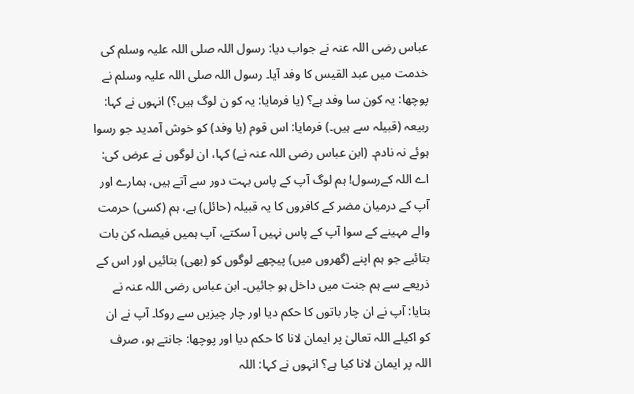عباس رضی اللہ عنہ نے جواب دیا: رسول اللہ صلی اللہ علیہ وسلم کی خدمت میں عبد القیس کا وفد آیا۔ رسول اللہ صلی اللہ علیہ وسلم نے پوچھا: یہ کون سا وفد ہے؟ (یا فرمایا: یہ کو ن لوگ ہیں؟) انہوں نے کہا: ربیعہ (قبیلہ سے ہیں۔) فرمایا: اس قوم (یا وفد) کو خوش آمدید جو رسوا ہوئے نہ نادم۔ (ابن عباس رضی اللہ عنہ نے) کہا، ان لوگوں نے عرض کی: اے اللہ کےرسول! ہم لوگ آپ کے پاس بہت دور سے آتے ہیں، ہمارے اور آپ کے درمیان مضر کے کافروں کا یہ قبیلہ (حائل) ہے، ہم (کسی) حرمت والے مہینے کے سوا آپ کے پاس نہیں آ سکتے، آپ ہمیں فیصلہ کن بات بتائیے جو ہم اپنے (گھروں میں) پیچھے لوگوں کو (بھی) بتائیں اور اس کے ذریعے سے ہم جنت میں داخل ہو جائیں۔ ابن عباس رضی اللہ عنہ نے بتایا: آپ نے ان چار باتوں کا حکم دیا اور چار چیزیں سے روکا۔ آپ نے ان کو اکیلے اللہ تعالیٰ پر ایمان لانا کا حکم دیا اور پوچھا: جانتے ہو، صرف اللہ پر ایمان لانا کیا ہے؟ انہوں نے کہا: اللہ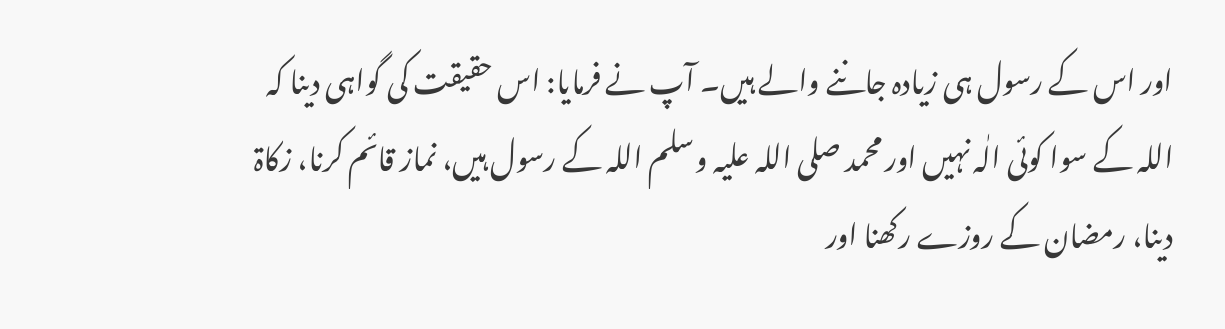اور اس کے رسول ہی زیادہ جاننے والے ہیں۔ آپ نے فرمایا: اس حقیقت کی گواہی دینا کہ اللہ کے سوا کوئی الٰہ نہیں اور محمد صلی اللہ علیہ وسلم اللہ کے رسول ہیں، نماز قائم کرنا، زکاۃ دینا، رمضان کے روزے رکھنا اور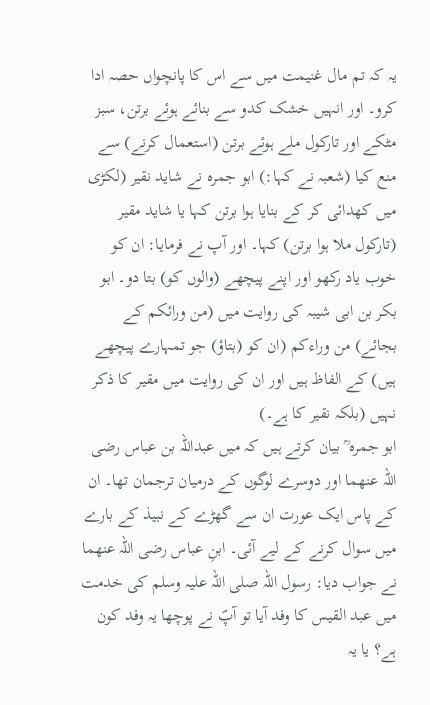یہ کہ تم مال غنیمت میں سے اس کا پانچواں حصہ ادا کرو۔ اور انہیں خشک کدو سے بنائے ہوئے برتن، سبز مٹکے اور تارکول ملے ہوئے برتن (استعمال کرنے) سے منع کیا (شعبہ نے کہا:) ابو جمرہ نے شاید نقیر (لکڑی میں کھدائی کر کے بنایا ہوا برتن کہا یا شاید مقیر (تارکول ملا ہوا برتن) کہا۔ اور آپ نے فرمایا: ان کو خوب یاد رکھو اور اپنے پیچھے (والوں کو) بتا دو۔ ابو بکر بن ابی شیبہ کی روایت میں (من ورائکم کے بجائے) من وراءکم (ان کو (بتاؤ) جو تمہارے پیچھے ہیں) کے الفاظ ہیں اور ان کی روایت میں مقیر کا ذکر نہیں (بلکہ نقیر کا ہے۔)
ابو جمرہ ؒ بیان کرتے ہیں کہ میں عبداللہ بن عباس رضی اللہ عنھما اور دوسرے لوگوں کے درمیان ترجمان تھا۔ ان کے پاس ایک عورت ان سے گھڑے کے نبیذ کے بارے میں سوال کرنے کے لیے آئی۔ ابنِ عباس رضی اللہ عنھما نے جواب دیا: رسول اللہ صلی اللہ علیہ وسلم کی خدمت میں عبد القیس کا وفد آیا تو آپؐ نے پوچھا یہ وفد کون ہے؟ یا یہ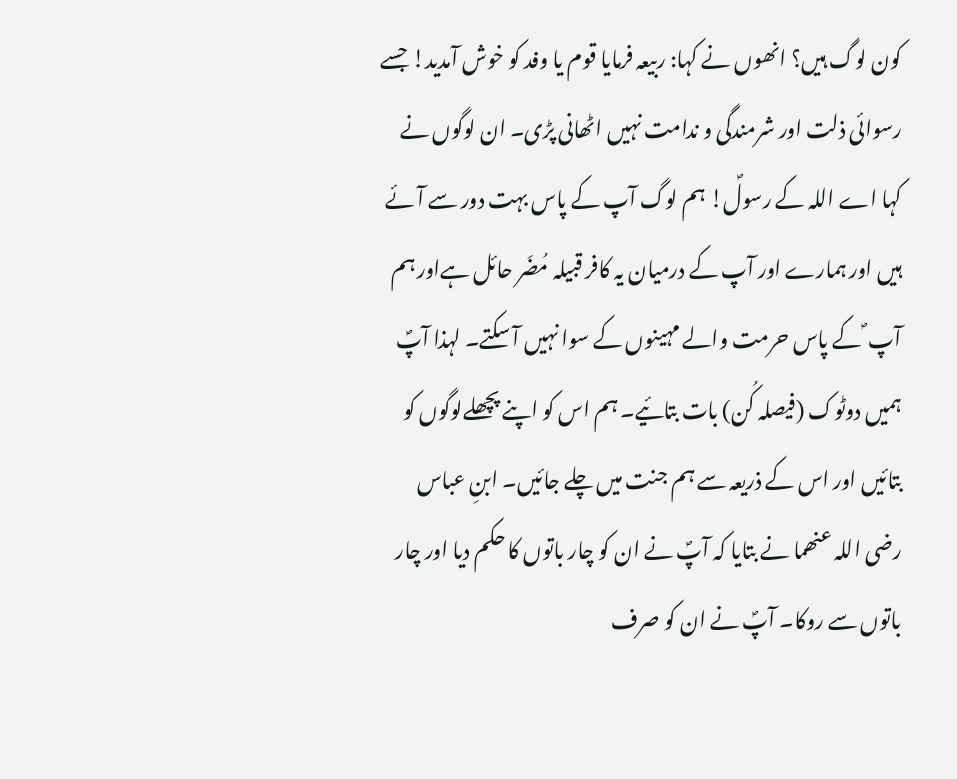کون لوگ ہیں؟ انھوں نے کہا: ربیعہ فرمایا قوم یا وفد کو خوش آمدید! جسے رسوائی ذلت اور شرمندگی و ندامت نہیں اٹھانی پڑی۔ ان لوگوں نے کہا اے اللہ کے رسولؐ! ہم لوگ آپ کے پاس بہت دور سے آئے ہیں اور ہمارے اور آپ کے درمیان یہ کافر قبیلہ مُضَر حائل ہےاور ہم آپ ؐ کے پاس حرمت والے مہینوں کے سوا نہیں آ سکتے۔ لہذا آپؐ ہمیں دوٹوک (فیصلہ کُن) بات بتائیے۔ ہم اس کو اپنے پچھلےلوگوں کو بتائیں اور اس کے ذریعہ سے ہم جنت میں چلے جائیں۔ ابنِ عباس رضی اللہ عنھما نے بتایا کہ آپؐ نے ان کو چار باتوں کا حکم دیا اور چار باتوں سے روکا۔ آپؐ نے ان کو صرف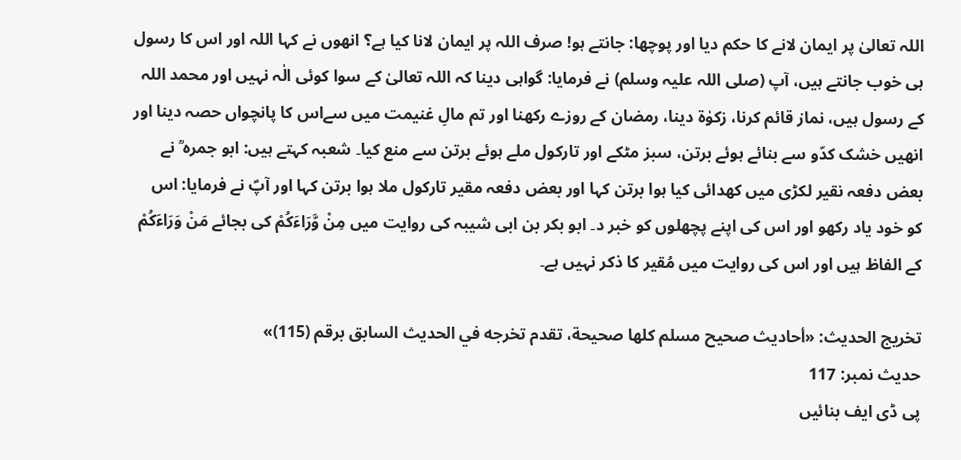اللہ تعالیٰ پر ایمان لانے کا حکم دیا اور پوچھا: جانتے ہو! صرف اللہ پر ایمان لانا کیا ہے؟ انھوں نے کہا اللہ اور اس کا رسول ہی خوب جانتے ہیں، آپ (صلی اللہ علیہ وسلم) نے فرمایا: گواہی دینا کہ اللہ تعالیٰ کے سوا کوئی الٰہ نہیں اور محمد اللہ کے رسول ہیں، نماز قائم کرنا، زکوٰۃ دینا، رمضان کے روزے رکھنا اور تم مالِ غنیمت میں سےاس کا پانچواں حصہ دینا اور انھیں خشک کدّو سے بنائے ہوئے برتن، سبز مٹکے اور تارکول ملے ہوئے برتن سے منع کیا۔ شعبہ کہتے ہیں: ابو جمرہ ؒ نے بعض دفعہ نقیر لکڑی میں کھدائی کیا ہوا برتن کہا اور بعض دفعہ مقیر تارکول ملا ہوا برتن کہا اور آپؐ نے فرمایا: اس کو خود یاد رکھو اور اس کی اپنے پچھلوں کو خبر د۔ ابو بکر بن ابی شیبہ کی روایت میں مِنْ وَّرَاءَكُمْ کی بجائے مَنْ وَرَاءَكُمْ کے الفاظ ہیں اور اس کی روایت میں مُقیر کا ذکر نہیں ہے۔

تخریج الحدیث: «أحاديث صحيح مسلم كلها صحيحة، تقدم تخرجه في الحديث السابق برقم (115)»
حدیث نمبر: 117
پی ڈی ایف بنائیں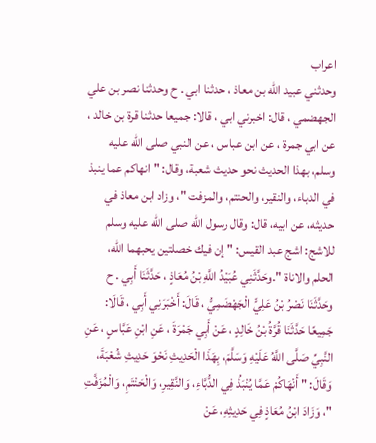اعراب
وحدثني عبيد الله بن معاذ ، حدثنا ابي . ح وحدثنا نصر بن علي الجهضمي ، قال: اخبرني ابي ، قالا: جميعا حدثنا قرة بن خالد ، عن ابي جمرة ، عن ابن عباس ، عن النبي صلى الله عليه وسلم، بهذا الحديث نحو حديث شعبة، وقال: " انهاكم عما ينبذ في الدباء، والنقير، والحنتم، والمزفت "، وزاد ابن معاذ في حديثه، عن ابيه، قال: وقال رسول الله صلى الله عليه وسلم للاشج: اشج عبد القيس: " إن فيك خصلتين يحبهما الله، الحلم والاناة ".وحَدَّثَنِي عُبَيْدُ اللَّهِ بْنُ مُعَاذٍ ، حَدَّثَنَا أَبِي . ح وحَدَّثَنَا نَصْرُ بْنُ عَلِيٍّ الْجَهْضَمِيُّ ، قَالَ: أَخْبَرَنِي أَبِي ، قَالَا: جَمِيعًا حَدَّثَنَا قُرَّةُ بْنُ خَالِدٍ ، عَنْ أَبِي جَمْرَةَ ، عَنِ ابْنِ عَبَّاسٍ ، عَنِ النَّبِيِّ صَلَّى اللَّهُ عَلَيْهِ وَسَلَّمَ، بِهَذَا الْحَدِيثِ نَحْوَ حَدِيثِ شُعْبَةَ، وَقَالَ: " أَنْهَاكُمْ عَمَّا يُنْبَذُ فِي الدُّبَّاءِ، وَالنَّقِيرِ، وَالْحَنْتَمِ، وَالْمُزَفَّتِ "، وَزَادَ ابْنُ مُعَاذٍ فِي حَدِيثِهِ، عَنْ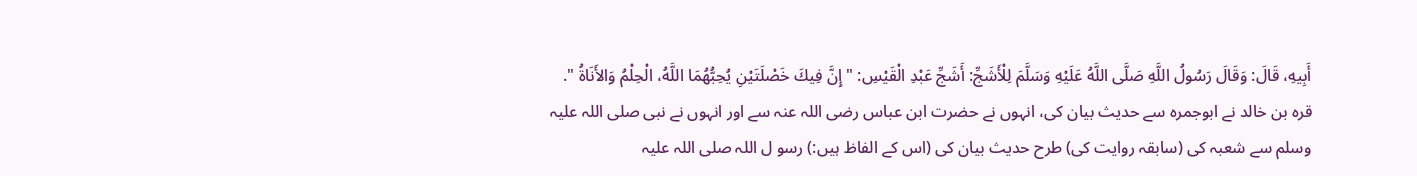أَبِيهِ، قَالَ: وَقَالَ رَسُولُ اللَّهِ صَلَّى اللَّهُ عَلَيْهِ وَسَلَّمَ لِلْأَشَجِّ: أَشَجِّ عَبْدِ الْقَيْسِ: " إِنَّ فِيكَ خَصْلَتَيْنِ يُحِبُّهُمَا اللَّهُ، الْحِلْمُ وَالأَنَاةُ ".
قرہ بن خالد نے ابوجمرہ سے حدیث بیان کی، انہوں نے حضرت ابن عباس رضی اللہ عنہ سے اور انہوں نے نبی صلی اللہ علیہ وسلم سے شعبہ کی (سابقہ روایت کی) طرح حدیث بیان کی (اس کے الفاظ ہیں:) رسو ل اللہ صلی اللہ علیہ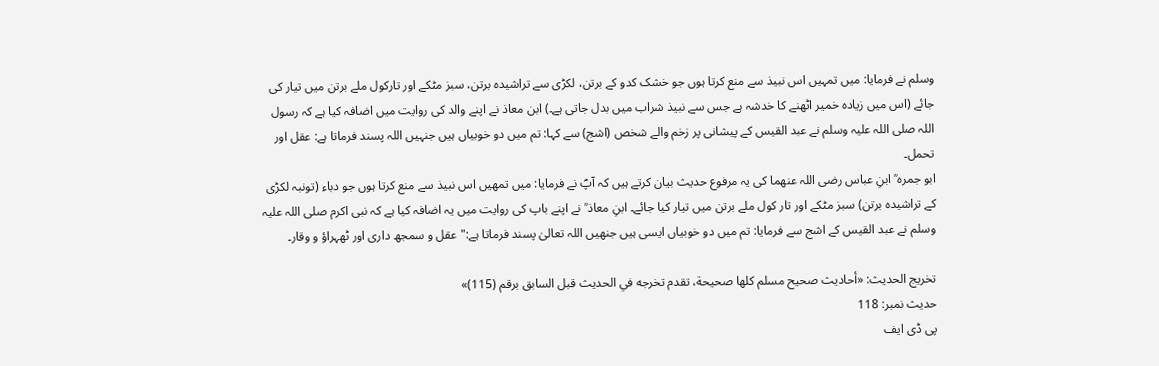وسلم نے فرمایا: میں تمہیں اس نبیذ سے منع کرتا ہوں جو خشک کدو کے برتن، لکڑی سے تراشیدہ برتن، سبز مٹکے اور تارکول ملے برتن میں تیار کی جائے (اس میں زیادہ خمیر اٹھنے کا خدشہ ہے جس سے نبیذ شراب میں بدل جاتی ہے۔) ابن معاذ نے اپنے والد کی روایت میں اضافہ کیا ہے کہ رسول اللہ صلی اللہ علیہ وسلم نے عبد القیس کے پیشانی پر زخم والے شخص (اشج) سے کہا: تم میں دو خوبیاں ہیں جنہیں اللہ پسند فرماتا ہے: عقل اور تحمل۔
ابو جمرہ ؒ ابنِ عباس رضی اللہ عنھما کی یہ مرفوع حدیث بیان کرتے ہیں کہ آپؐ نے فرمایا: میں تمھیں اس نبیذ سے منع کرتا ہوں جو دباء (تونبہ لکڑی کے تراشیدہ برتن) سبز مٹکے اور تار کول ملے برتن میں تیار کیا جائے۔ ابنِ معاذ ؒ نے اپنے باپ کی روایت میں یہ اضافہ کیا ہے کہ نبی اکرم صلی اللہ علیہ وسلم نے عبد القیس کے اشج سے فرمایا: تم میں دو خوبیاں ایسی ہیں جنھیں اللہ تعالیٰ پسند فرماتا ہے:"عقل و سمجھ داری اور ٹھہراؤ و وقار۔

تخریج الحدیث: «أحاديث صحيح مسلم كلها صحيحة، تقدم تخرجه في الحديث قبل السابق برقم (115)»
حدیث نمبر: 118
پی ڈی ایف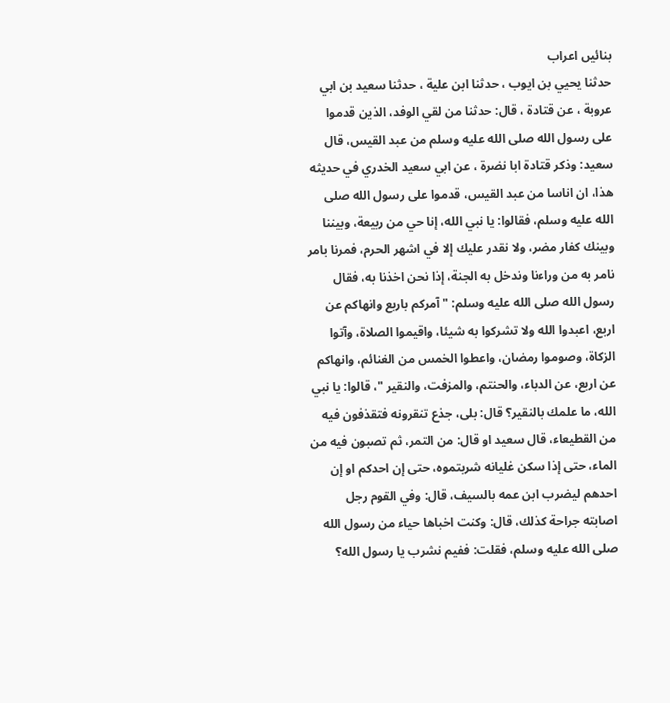بنائیں اعراب
حدثنا يحيي بن ايوب ، حدثنا ابن علية ، حدثنا سعيد بن ابي عروبة ، عن قتادة ، قال: حدثنا من لقي الوفد، الذين قدموا على رسول الله صلى الله عليه وسلم من عبد القيس، قال سعيد: وذكر قتادة ابا نضرة ، عن ابي سعيد الخدري في حديثه هذا، ان اناسا من عبد القيس، قدموا على رسول الله صلى الله عليه وسلم، فقالوا: يا نبي الله، إنا حي من ربيعة، وبيننا وبينك كفار مضر، ولا نقدر عليك إلا في اشهر الحرم، فمرنا بامر نامر به من وراءنا وندخل به الجنة، إذا نحن اخذنا به، فقال رسول الله صلى الله عليه وسلم: " آمركم باربع وانهاكم عن اربع، اعبدوا الله ولا تشركوا به شيئا، واقيموا الصلاة، وآتوا الزكاة، وصوموا رمضان، واعطوا الخمس من الغنائم، وانهاكم عن اربع، عن الدباء، والحنتم، والمزفت، والنقير "، قالوا: يا نبي الله، ما علمك بالنقير؟ قال: بلى، جذع تنقرونه فتقذفون فيه من القطيعاء، قال سعيد او قال: من التمر، ثم تصبون فيه من الماء، حتى إذا سكن غليانه شربتموه، حتى إن احدكم او إن احدهم ليضرب ابن عمه بالسيف، قال: وفي القوم رجل اصابته جراحة كذلك، قال: وكنت اخباها حياء من رسول الله صلى الله عليه وسلم، فقلت: ففيم نشرب يا رسول الله؟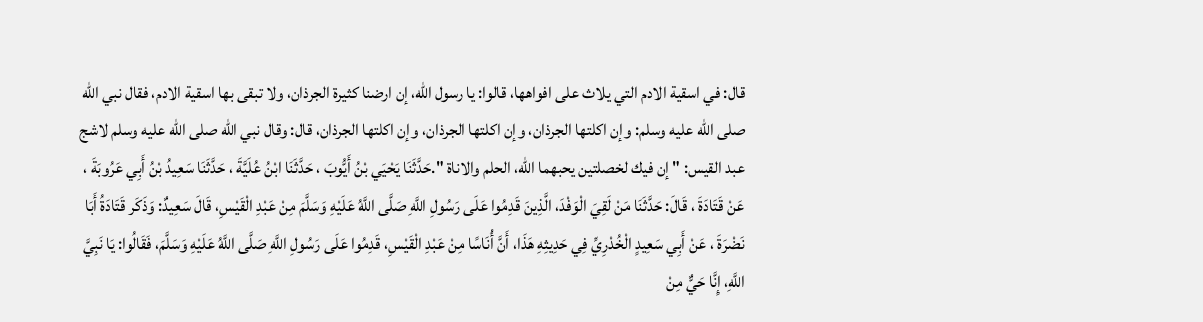قال: في اسقية الادم التي يلاث على افواهها، قالوا: يا رسول الله، إن ارضنا كثيرة الجرذان، ولا تبقى بها اسقية الادم، فقال نبي الله صلى الله عليه وسلم: وإن اكلتها الجرذان، وإن اكلتها الجرذان، وإن اكلتها الجرذان، قال: وقال نبي الله صلى الله عليه وسلم لاشج عبد القيس: " إن فيك لخصلتين يحبهما الله، الحلم والاناة ".حَدَّثَنَا يَحْيَي بْنُ أَيُّوبَ ، حَدَّثَنَا ابْنُ عُلَيَّةَ ، حَدَّثَنَا سَعِيدُ بْنُ أَبِي عَرُوبَةَ ، عَنْ قَتَادَةَ ، قَالَ: حَدَّثَنَا مَنْ لَقِيَ الْوَفْدَ، الَّذِينَ قَدِمُوا عَلَى رَسُولِ اللَّهِ صَلَّى اللَّهُ عَلَيْهِ وَسَلَّمَ مِنْ عَبْدِ الْقَيْسِ، قَالَ سَعِيدٌ: وَذَكَر قَتَادَةُ أَبَا نَضْرَةَ ، عَنْ أَبِي سَعِيدٍ الْخُدْرِيِّ فِي حَدِيثِهِ هَذَا، أَنَّ أُنَاسًا مِنْ عَبْدِ الْقَيْسِ، قَدِمُوا عَلَى رَسُولِ اللَّهِ صَلَّى اللَّهُ عَلَيْهِ وَسَلَّمَ، فَقَالُوا: يَا نَبِيَّ اللَّهِ، إِنَّا حَيٌّ مِنْ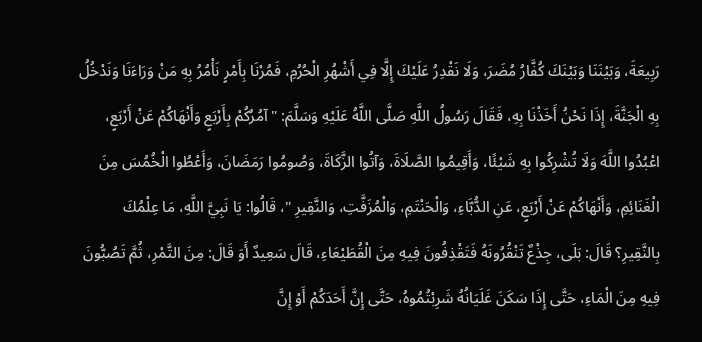رَبِيعَةَ، وَبَيْنَنَا وَبَيْنَكَ كُفَّارُ مُضَرَ، وَلَا نَقْدِرُ عَلَيْكَ إِلَّا فِي أَشْهُرِ الْحُرُمِ، فَمُرْنَا بِأَمْرٍ نَأْمُرُ بِهِ مَنْ وَرَاءَنَا وَنَدْخُلُ بِهِ الْجَنَّةَ، إِذَا نَحْنُ أَخَذْنَا بِهِ، فَقَالَ رَسُولُ اللَّهِ صَلَّى اللَّهُ عَلَيْهِ وَسَلَّمَ: " آمُرُكُمْ بِأَرْبَعٍ وَأَنْهَاكُمْ عَنْ أَرْبَعٍ، اعْبُدُوا اللَّهَ وَلَا تُشْرِكُوا بِهِ شَيْئًا، وَأَقِيمُوا الصَّلَاةَ، وَآتُوا الزَّكَاةَ، وَصُومُوا رَمَضَانَ، وَأَعْطُوا الْخُمُسَ مِنَ الْغَنَائِمِ، وَأَنْهَاكُمْ عَنْ أَرْبَعٍ، عَنِ الدُّبَّاءِ، وَالْحَنْتَمِ، وَالْمُزَفَّتِ، وَالنَّقِيرِ "، قَالُوا: يَا نَبِيَّ اللَّهِ، مَا عِلْمُكَ بِالنَّقِيرِ؟ قَالَ: بَلَى، جِذْعٌ تَنْقُرُونَهُ فَتَقْذِفُونَ فِيهِ مِنَ الْقُطَيْعَاءِ، قَالَ سَعِيدٌ أَوَ قَالَ: مِنَ التَّمْرِ، ثُمَّ تَصُبُّونَ فِيهِ مِنَ الْمَاءِ، حَتَّى إِذَا سَكَنَ غَلَيَانُهُ شَرِبْتُمُوهُ، حَتَّى إِنَّ أَحَدَكُمْ أَوْ إِنَّ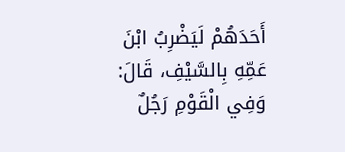أَحَدَهُمْ لَيَضْرِبُ ابْنَ عَمِّهِ بِالسَّيْفِ، قَالَ: وَفِي الْقَوْمِ رَجُلٌ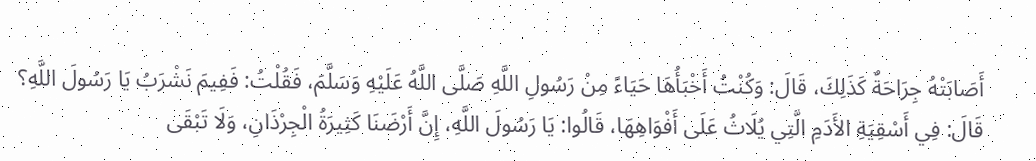أَصَابَتْهُ جِرَاحَةٌ كَذَلِكَ، قَالَ: وَكُنْتُ أَخْبَأُهَا حَيَاءً مِنْ رَسُولِ اللَّهِ صَلَّى اللَّهُ عَلَيْهِ وَسَلَّمَ، فَقُلْتُ: فَفِيمَ نَشْرَبُ يَا رَسُولَ اللَّهِ؟ قَالَ: فِي أَسْقِيَةِ الأَدَمِ الَّتِي يُلَاثُ عَلَى أَفْوَاهِهَا، قَالُوا: يَا رَسُولَ اللَّهِ، إِنَّ أَرْضَنَا كَثِيرَةُ الْجِرْذَانِ، وَلَا تَبْقَى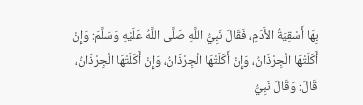بِهَا أَسْقِيَةُ الأَدَمِ، فَقَالَ نَبِيُّ اللَّهِ صَلَّى اللَّهُ عَلَيْهِ وَسَلَّمَ: وَإِنْ أَكَلَتْهَا الْجِرْذَانُ، وَإِنْ أَكَلَتْهَا الْجِرْذَانُ، وَإِنْ أَكَلَتْهَا الْجِرْذَانُ، قَالَ: وَقَالَ نَبِيُّ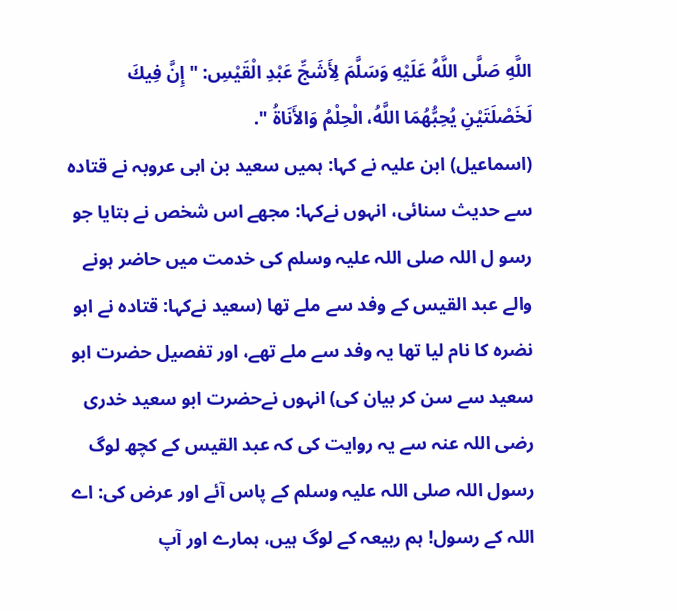اللَّهِ صَلَّى اللَّهُ عَلَيْهِ وَسَلَّمَ لِأَشَجِّ عَبْدِ الْقَيْسِ: " إِنَّ فِيكَ لَخَصْلَتَيْنِ يُحِبُّهُمَا اللَّهُ، الْحِلْمُ وَالأَنَاةُ ".
(اسماعیل) ابن علیہ نے کہا: ہمیں سعید بن ابی عروبہ نے قتادہ سے حدیث سنائی، انہوں نےکہا: مجھے اس شخص نے بتایا جو رسو ل اللہ صلی اللہ علیہ وسلم کی خدمت میں حاضر ہونے والے عبد القیس کے وفد سے ملے تھا (سعید نےکہا: قتادہ نے ابو نضرہ کا نام لیا تھا یہ وفد سے ملے تھے، اور تفصیل حضرت ابو سعید سے سن کر بیان کی) انہوں نےحضرت ابو سعید خدری رضی اللہ عنہ سے یہ روایت کی کہ عبد القیس کے کچھ لوگ رسول اللہ صلی اللہ علیہ وسلم کے پاس آئے اور عرض کی: اے اللہ کے رسول! ہم ربیعہ کے لوگ ہیں، ہمارے اور آپ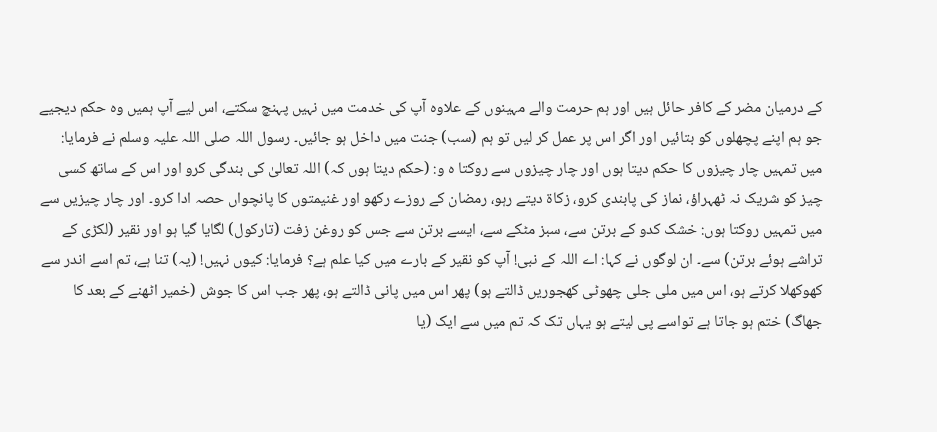کے درمیان مضر کے کافر حائل ہیں اور ہم حرمت والے مہینوں کے علاوہ آپ کی خدمت میں نہیں پہنچ سکتے، اس لیے آپ ہمیں وہ حکم دیجیے جو ہم اپنے پچھلوں کو بتائیں اور اگر اس پر عمل کر لیں تو ہم (سب) جنت میں داخل ہو جائیں۔ رسول اللہ صلی اللہ علیہ وسلم نے فرمایا: میں تمہیں چار چیزوں کا حکم دیتا ہوں اور چار چیزوں سے روکتا ہ و: (حکم دیتا ہوں کہ) اللہ تعالیٰ کی بندگی کرو اور اس کے ساتھ کسی چیز کو شریک نہ ٹھہراؤ، نماز کی پابندی کرو، زکاۃ دیتے رہو، رمضان کے روزے رکھو اور غنیمتوں کا پانچواں حصہ ادا کرو۔ اور چار چیزیں سے میں تمہیں روکتا ہوں: خشک کدو کے برتن سے، سبز مٹکے سے، ایسے برتن سے جس کو روغن زفت (تارکول) لگایا گیا ہو اور نقیر (لکڑی کے تراشے ہوئے برتن) سے۔ ان لوگوں نے کہا: اے اللہ کے نبی! آپ کو نقیر کے بارے میں کیا علم ہے؟ فرمایا: کیوں نہیں! (یہ) تنا ہے، تم اسے اندر سے کھوکھلا کرتے ہو، اس میں ملی جلی چھوٹی کھجوریں ڈالتے ہو) پھر اس میں پانی ڈالتے ہو، پھر جب اس کا جوش (خمیر اٹھنے کے بعد کا جھاگ) ختم ہو جاتا ہے تواسے پی لیتے ہو یہاں تک کہ تم میں سے ایک (یا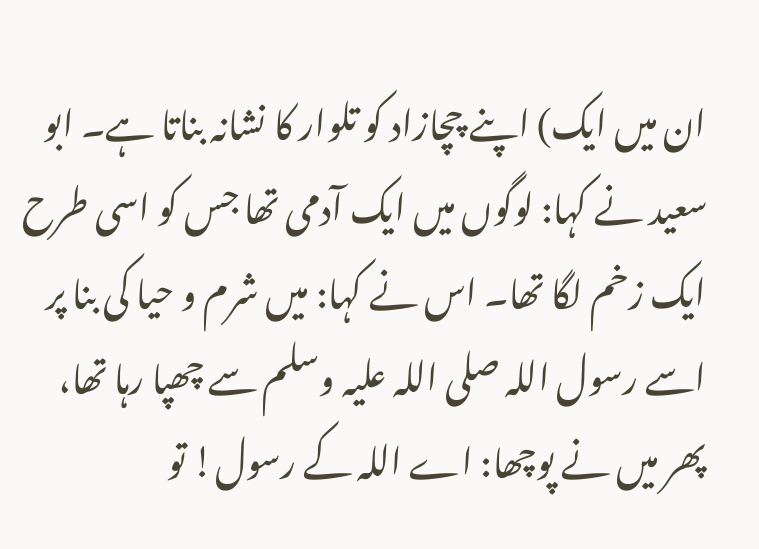ان میں ایک) اپنے چچازاد کو تلوار کا نشانہ بناتا ہے۔ ابو سعید نے کہا: لوگوں میں ایک آدمی تھا جس کو اسی طرح ایک زخم لگا تھا۔ اس نے کہا: میں شرم و حیا کی بنا پر اسے رسول اللہ صلی اللہ علیہ وسلم سے چھپا رہا تھا، پھر میں نے پوچھا: اے اللہ کے رسول! تو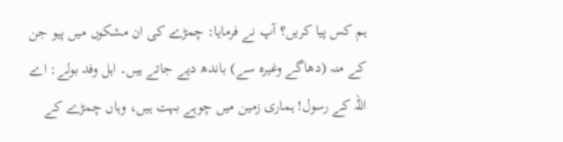ہم کس پیا کریں؟ آپ نے فرمایا: چمڑے کی ان مشکوں میں پیو جن کے منہ (دھاگے وغیرہ سے) باندھ دیے جاتے ہیں۔ اہل وفد بولے: اے اللہ کے رسول! ہماری زمین میں چوہے بہت ہیں، وہاں چمڑے کے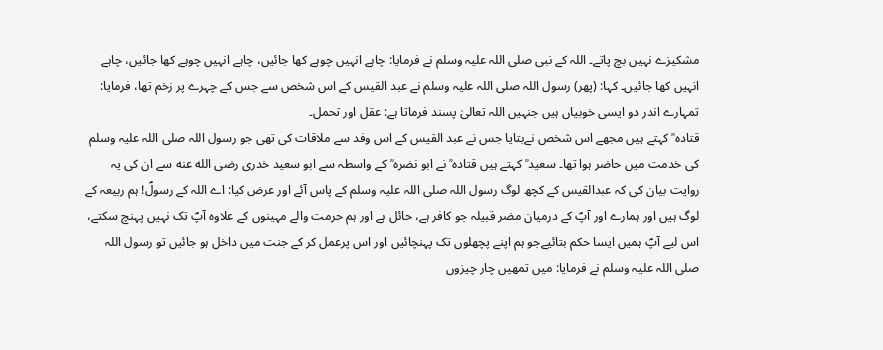مشکیزے نہیں بچ پاتے۔ اللہ کے نبی صلی اللہ علیہ وسلم نے فرمایا: چاہے انہیں چوہے کھا جائیں، چاہے انہیں چوہے کھا جائیں، چاہے انہیں کھا جائیں۔ کہا: (پھر) رسول اللہ صلی اللہ علیہ وسلم نے عبد القیس کے اس شخص سے جس کے چہرے پر زخم تھا، فرمایا: تمہارے اندر دو ایسی خوبیاں ہیں جنہیں اللہ تعالیٰ پسند فرماتا ہے: عقل اور تحمل۔
قتادہ ؒ کہتے ہیں مجھے اس شخص نےبتایا جس نے عبد القیس کے اس وفد سے ملاقات کی تھی جو رسول اللہ صلی اللہ علیہ وسلم کی خدمت میں حاضر ہوا تھا۔ سعید ؒ کہتے ہیں قتادہ ؒ نے ابو نضرہ ؒ کے واسطہ سے ابو سعید خدری رضی الله عنه سے ان کی یہ روایت بیان کی کہ عبدالقیس کے کچھ لوگ رسول اللہ صلی اللہ علیہ وسلم کے پاس آئے اور عرض کیا: اے اللہ کے رسولؐ! ہم ربیعہ کے لوگ ہیں اور ہمارے اور آپؐ کے درمیان مضر قبیلہ جو کافر ہے، حائل ہے اور ہم حرمت والے مہینوں کے علاوہ آپؐ تک نہیں پہنچ سکتے، اس لیے آپؐ ہمیں ایسا حکم بتائیےجو ہم اپنے پچھلوں تک پہنچائیں اور اس پرعمل کر کے جنت میں داخل ہو جائیں تو رسول اللہ صلی اللہ علیہ وسلم نے فرمایا: میں تمھیں چار چیزوں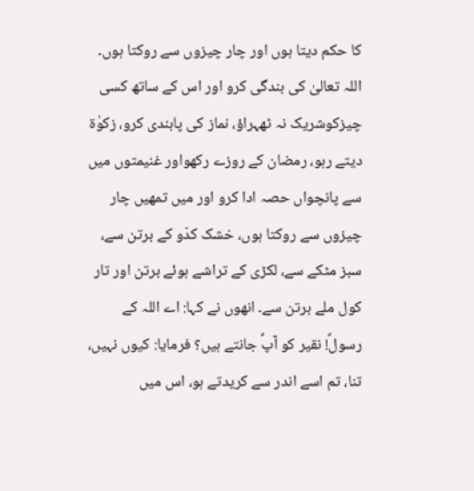کا حکم دیتا ہوں اور چار چیزوں سے روکتا ہوں۔ اللہ تعالیٰ کی بندگی کرو اور اس کے ساتھ کسی چیزکوشریک نہ ٹھہراؤ، نماز کی پابندی کرو، زکوٰۃ دیتے رہو، رمضان کے روزے رکھواور غنیمتوں میں سے پانچواں حصہ ادا کرو اور میں تمھیں چار چیزوں سے روکتا ہوں، خشک کدّو کے برتن سے، سبز مٹکے سے، لکڑی کے تراشے ہوئے برتن اور تار کول ملے برتن سے۔ انھوں نے کہا: اے اللہ کے رسولؐ! نقیر کو آپؐ جانتے ہیں؟ فرمایا: کیوں نہیں، تنا، تم اسے اندر سے کریدتے ہو، اس میں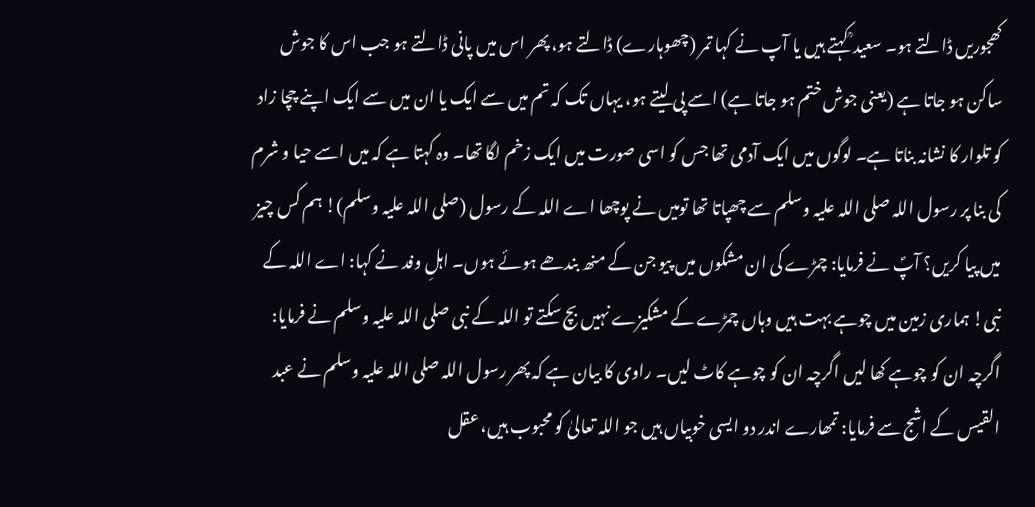کھجوریں ڈالتے ہو۔ سعید ؒ کہتے ہیں یا آپ نے کہا تمر (چھوہارے) ڈالتے ہو، پھر اس میں پانی ڈالتے ہو جب اس کا جوش ساکن ہو جاتا ہے (یعنی جوش ختم ہو جاتا ہے) اسے پی لیتے ہو، یہاں تک کہ تم میں سے ایک یا ان میں سے ایک اپنے چچا زاد کو تلوار کا نشانہ بناتا ہے۔ لوگوں میں ایک آدمی تھا جس کو اسی صورت میں ایک زخم لگا تھا۔ وہ کہتا ہے کہ میں اسے حیا و شرم کی بنا پر رسول اللہ صلی اللہ علیہ وسلم سے چھپاتا تھا تومیں نے پوچھا اے اللہ کے رسول (صلی اللہ علیہ وسلم)! ہم کس چیز میں پیا کریں؟ آپؐ نے فرمایا: چمڑے کی ان مشکوں میں پیو جن کے منھ بندھے ہوئے ہوں۔ اہلِ وفد نے کہا: اے اللہ کے نبی! ہماری زمین میں چوہے بہت ہیں وہاں چمڑے کے مشکیزے نہیں بچ سکتے تو اللہ کے نبی صلی اللہ علیہ وسلم نے فرمایا: اگرچہ ان کو چوہے کھا لیں اگرچہ ان کو چوہے کاٹ لیں۔ راوی کا بیان ہے کہ پھر رسول اللہ صلی اللہ علیہ وسلم نے عبد القیس کے اشج سے فرمایا: تمھارے اندر دو ایسی خوبیاں ہیں جو اللہ تعالیٰ کو محبوب ہیں، عقل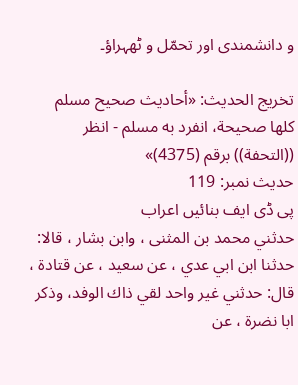و دانشمندی اور تحمّل و ٹھہراؤ۔

تخریج الحدیث: «أحاديث صحيح مسلم كلها صحيحة، انفرد به مسلم - انظر ((التحفة)) برقم (4375)»
حدیث نمبر: 119
پی ڈی ایف بنائیں اعراب
حدثني محمد بن المثنى ، وابن بشار ، قالا: حدثنا ابن ابي عدي ، عن سعيد ، عن قتادة ، قال: حدثني غير واحد لقي ذاك الوفد، وذكر ابا نضرة ، عن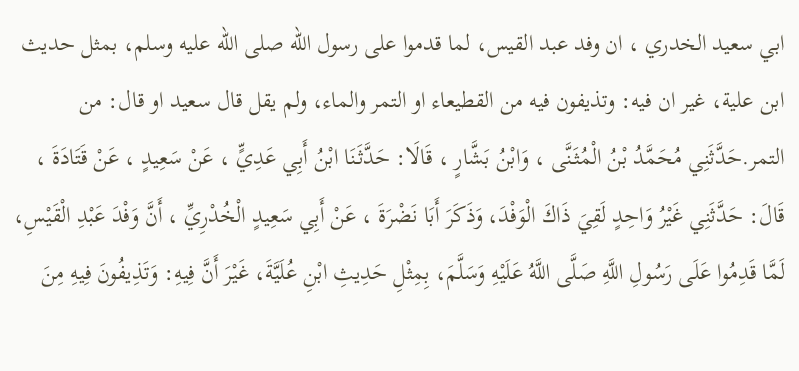ابي سعيد الخدري ، ان وفد عبد القيس، لما قدموا على رسول الله صلى الله عليه وسلم، بمثل حديث ابن علية، غير ان فيه: وتذيفون فيه من القطيعاء او التمر والماء، ولم يقل قال سعيد او قال: من التمر.حَدَّثَنِي مُحَمَّدُ بْنُ الْمُثَنَّى ، وَابْنُ بَشَّارٍ ، قَالَا: حَدَّثَنَا ابْنُ أَبِي عَدِيٍّ ، عَنْ سَعِيدٍ ، عَنْ قَتَادَةَ ، قَالَ: حَدَّثَنِي غَيْرُ وَاحِدٍ لَقِيَ ذَاكَ الْوَفْدَ، وَذَكَرَ أَبَا نَضْرَةَ ، عَنْ أَبِي سَعِيدٍ الْخُدْرِيِّ ، أَنَّ وَفْدَ عَبْدِ الْقَيْسِ، لَمَّا قَدِمُوا عَلَى رَسُولِ اللَّهِ صَلَّى اللَّهُ عَلَيْهِ وَسَلَّمَ، بِمِثْلِ حَدِيثِ ابْنِ عُلَيَّةَ، غَيْرَ أَنَّ فِيهِ: وَتَذِيفُونَ فِيهِ مِنَ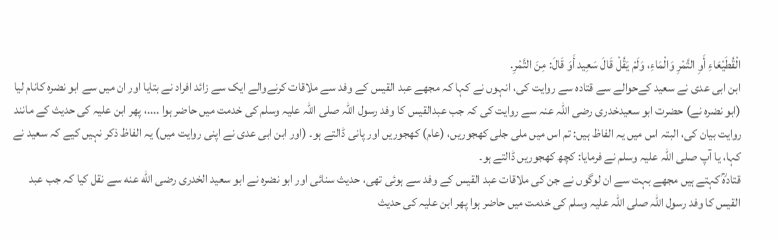الْقُطَيْعَاءِ أَوِ التَّمْرِ وَالْمَاءِ، وَلَمْ يَقُلْ قَالَ سَعِيد أَوَ قَالَ: مِنَ التَّمْرِ.
ابن ابی عدی نے سعید کےحوالے سے قتادہ سے روایت کی، انہوں نے کہا کہ مجھے عبد القیس کے وفد سے ملاقات کرنےوالے ایک سے زائد افراد نے بتایا اور ان میں سے ابو نضرہ کانام لیا (ابو نضرہ نے) حضرت ابو سعیدخدری رضی اللہ عنہ سے روایت کی کہ جب عبدالقیس کا وفد رسول اللہ صلی اللہ علیہ وسلم کی خدمت میں حاضر ہوا ....، پھر ابن علیہ کی حدیث کے مانند روایت بیان کی، البتہ اس میں یہ الفاظ ہیں: تم اس میں ملی جلی کھجوریں، (عام) کھجوریں اور پانی ڈالتے ہو۔ (اور ابن ابی عدی نے اپنی روایت میں) یہ الفاظ ذکر نہیں کیے کہ سعید نے کہا، یا آپ صلی اللہ علیہ وسلم نے فرمایا: کچھ کھجوریں ڈالتے ہو۔
قتادہؒ کہتے ہیں مجھے بہت سے ان لوگوں نے جن کی ملاقات عبد القیس کے وفد سے ہوئی تھی، حدیث سنائی اور ابو نضرہ نے ابو سعید الخدری رضی الله عنه سے نقل کیا کہ جب عبد القیس کا وفد رسول اللہ صلی اللہ علیہ وسلم کی خدمت میں حاضر ہوا پھر ابن علیہ کی حدیث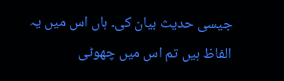جیسی حدیث بیان کی۔ ہاں اس میں یہ الفاظ ہیں تم اس میں چھوٹی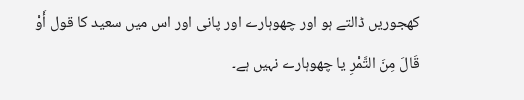کھجوریں ڈالتے ہو اور چھوہارے اور پانی اور اس میں سعید کا قول أَوْ قَالَ مِنَ التَّمْرِ یا چھوہارے نہیں ہے۔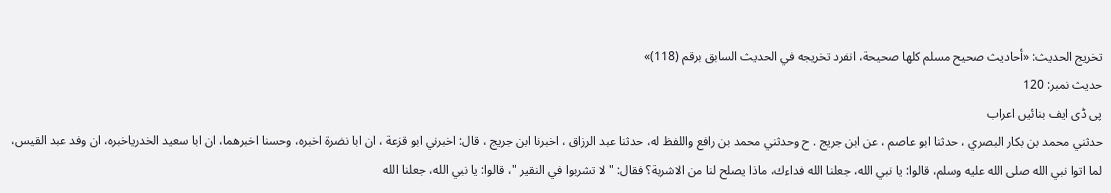تخریج الحدیث: «أحاديث صحيح مسلم كلها صحيحة، انفرد تخريجه في الحديث السابق برقم (118)»
حدیث نمبر: 120
پی ڈی ایف بنائیں اعراب
حدثني محمد بن بكار البصري ، حدثنا ابو عاصم ، عن ابن جريج . ح وحدثني محمد بن رافع واللفظ له، حدثنا عبد الرزاق ، اخبرنا ابن جريج ، قال: اخبرني ابو قزعة ، ان ابا نضرة اخبره، وحسنا اخبرهما، ان ابا سعيد الخدرياخبره، ان وفد عبد القيس، لما اتوا نبي الله صلى الله عليه وسلم، قالوا: يا نبي الله، جعلنا الله فداءك، ماذا يصلح لنا من الاشربة؟ فقال: " لا تشربوا في النقير "، قالوا: يا نبي الله، جعلنا الله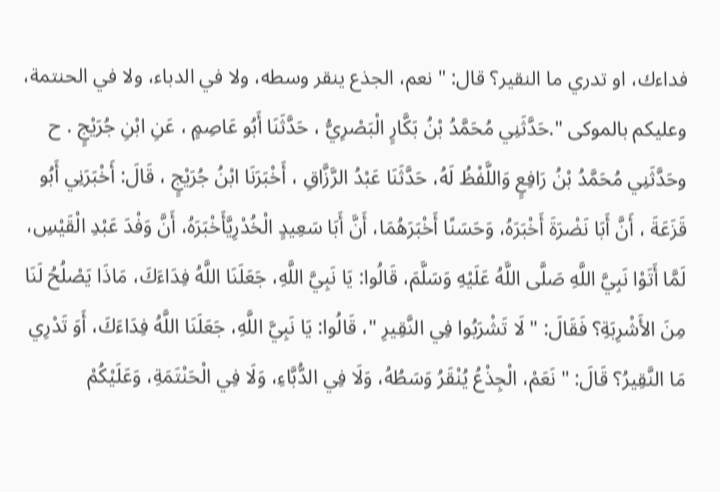فداءك، او تدري ما النقير؟ قال: " نعم، الجذع ينقر وسطه، ولا في الدباء، ولا في الحنتمة، وعليكم بالموكى ".حَدَّثَنِي مُحَمَّدُ بْنُ بَكَّارٍ الْبَصْرِيُّ ، حَدَّثَنَا أَبُو عَاصِمٍ ، عَنِ ابْنِ جُرَيْجٍ . ح وحَدَّثَنِي مُحَمَّدُ بْنُ رَافِعٍ وَاللَّفْظُ لَهُ، حَدَّثَنَا عَبْدُ الرَّزَّاقِ ، أَخْبَرَنَا ابْنُ جُرَيْجٍ ، قَالَ: أَخْبَرَنِي أَبُو قَزَعَةَ ، أَنَّ أَبَا نَضْرَةَ أَخْبَرَهُ، وَحَسَنًا أَخْبَرَهُمَا، أَنَّ أَبَا سَعِيدٍ الْخُدْرِيَّأَخْبَرَهُ، أَنَّ وَفْدَ عَبْدِ الْقَيْسِ، لَمَّا أَتَوْا نَبِيَّ اللَّهِ صَلَّى اللَّهُ عَلَيْهِ وَسَلَّمَ، قَالُوا: يَا نَبِيَّ اللَّهِ، جَعَلَنَا اللَّهُ فِدَاءَكَ، مَاذَا يَصْلُحُ لَنَا مِنَ الأَشْرِبَةِ؟ فَقَالَ: " لَا تَشْرَبُوا فِي النَّقِيرِ "، قَالُوا: يَا نَبِيَّ اللَّهِ، جَعَلَنَا اللَّهُ فِدَاءَكَ، أَوَ تَدْرِي مَا النَّقِيرُ؟ قَالَ: " نَعَمْ، الْجِذْعُ يُنْقَرُ وَسَطُهُ، وَلَا فِي الدُّبَّاءِ، وَلَا فِي الْحَنْتَمَةِ، وَعَلَيْكُمْ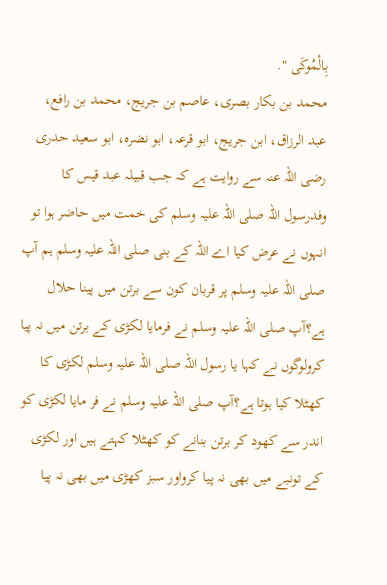بِالْمُوكَى ".
محمد بن بکار بصری، عاصم بن جریج، محمد بن رافع، عبد الرزاق، ابن جریج، ابو قرعہ، ابو نضرہ، ابو سعید حدری رضی اللہ عنہ سے روایت ہے کہ جب قبیلہ عبد قیس کا وفدرسول اللہ صلی اللہ علیہ وسلم کی خمت میں حاضر ہوا تو انہوں نے عرض کیا اے اللہ کے بنی صلی اللہ علیہ وسلم ہم آپ صلی اللہ علیہ وسلم پر قربان کون سے برتن میں پینا حلال ہے؟آپ صلی اللہ علیہ وسلم نے فرمایا لکڑی کے برتن میں نہ پیا کرولوگوں نے کہا یا رسول اللہ صلی اللہ علیہ وسلم لکڑی کا کھٹلا کیا ہوتا ہے؟آپ صلی اللہ علیہ وسلم نے فر مایا لکڑی کو اندر سے کھود کر برتن بنانے کو کھٹلا کہتے ہیں اور لکڑی کے تونبے میں بھی نہ پیا کرواور سبز کھڑی میں بھی نہ پیا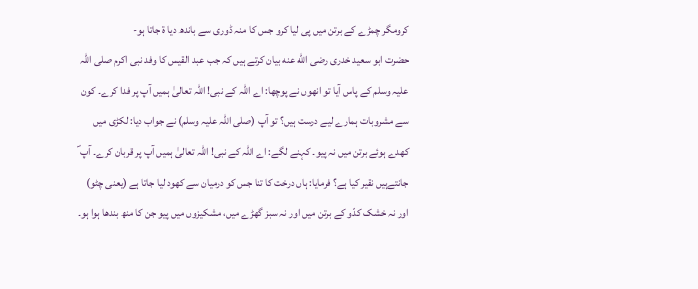کرومگر چمڑے کے برتن میں پی لیا کرو جس کا منہ ڈوری سے باندھ دیا ۃ جاتا ہو-
حضرت ابو سعید خدری رضی الله عنه بیان کرتے ہیں کہ جب عبد القیس کا وفد نبی اکرم صلی اللہ علیہ وسلم کے پاس آیا تو انھوں نے پوچھا: اے اللہ کے نبی! اللہ تعالیٰ ہمیں آپ پر فدا کرے۔ کون سے مشروبات ہمارے لیے درست ہیں؟ تو آپ (صلی اللہ علیہ وسلم) نے جواب دیا: لکڑی میں کھدے ہوئے برتن میں نہ پیو۔ کہنے لگے: اے اللہ کے نبی! اللہ تعالیٰ ہمیں آپ پر قربان کرے۔ آپ ؐ جانتےہیں نقیر کیا ہے؟ فرمایا: ہاں درخت کا تنا جس کو درمیان سے کھود لیا جاتا ہے (یعنی چٹو) اور نہ خشک کدّو کے برتن میں اور نہ سبز گھڑے میں، مشکیزوں میں پیو جن کا منھ بندھا ہوا ہو۔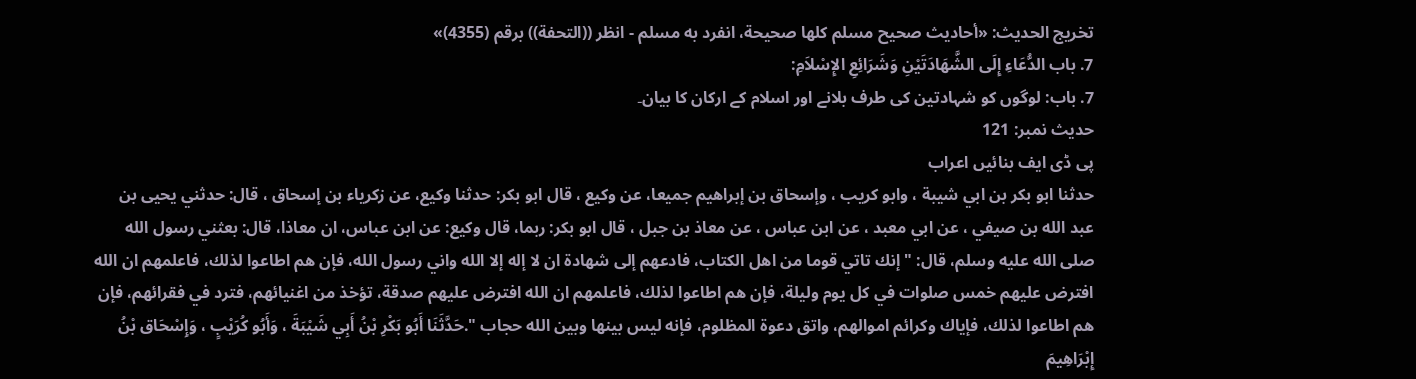تخریج الحدیث: «أحاديث صحيح مسلم كلها صحيحة، انفرد به مسلم - انظر ((التحفة)) برقم (4355)»
7. باب الدُّعَاءِ إِلَى الشَّهَادَتَيْنِ وَشَرَائِعِ الإِسْلاَمِ:
7. باب: لوگوں کو شہادتین کی طرف بلانے اور اسلام کے ارکان کا بیان۔
حدیث نمبر: 121
پی ڈی ایف بنائیں اعراب
حدثنا ابو بكر بن ابي شيبة ، وابو كريب ، وإسحاق بن إبراهيم جميعا، عن وكيع ، قال ابو بكر: حدثنا وكيع، عن زكرياء بن إسحاق ، قال: حدثني يحيى بن عبد الله بن صيفي ، عن ابي معبد ، عن ابن عباس ، عن معاذ بن جبل ، قال ابو بكر: ربما، قال وكيع: عن ابن عباس، ان معاذا، قال: بعثني رسول الله صلى الله عليه وسلم، قال: " إنك تاتي قوما من اهل الكتاب، فادعهم إلى شهادة ان لا إله إلا الله واني رسول الله، فإن هم اطاعوا لذلك، فاعلمهم ان الله افترض عليهم خمس صلوات في كل يوم وليلة، فإن هم اطاعوا لذلك، فاعلمهم ان الله افترض عليهم صدقة، تؤخذ من اغنيائهم، فترد في فقرائهم، فإن هم اطاعوا لذلك، فإياك وكرائم اموالهم، واتق دعوة المظلوم، فإنه ليس بينها وبين الله حجاب ".حَدَّثَنَا أَبُو بَكْرِ بْنُ أَبِي شَيْبَةَ ، وَأَبُو كُرَيْبٍ ، وَإِسْحَاق بْنُ إِبْرَاهِيمَ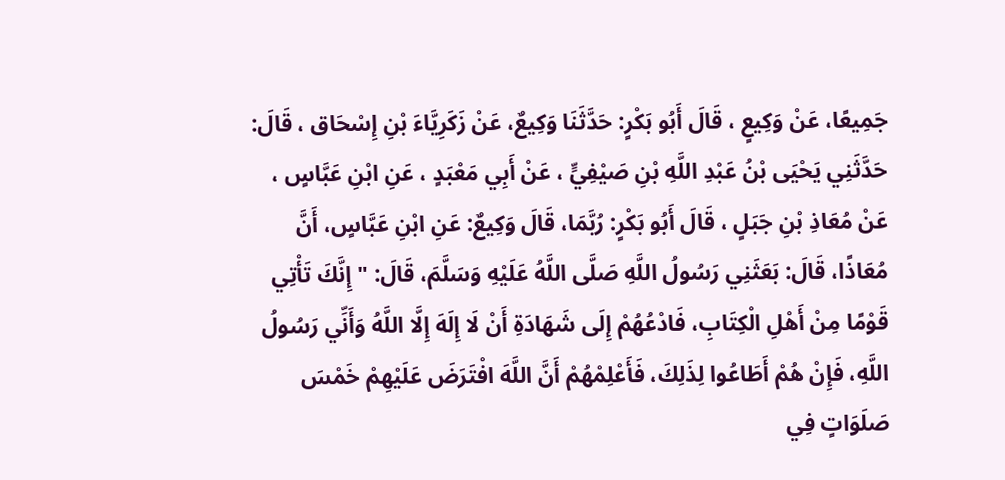جَمِيعًا، عَنْ وَكِيعٍ ، قَالَ أَبُو بَكْرٍ: حَدَّثَنَا وَكِيعٌ، عَنْ زَكَرِيَّاءَ بْنِ إِسْحَاق ، قَالَ: حَدَّثَنِي يَحْيَى بْنُ عَبْدِ اللَّهِ بْنِ صَيْفِيٍّ ، عَنْ أَبِي مَعْبَدٍ ، عَنِ ابْنِ عَبَّاسٍ ، عَنْ مُعَاذِ بْنِ جَبَلٍ ، قَالَ أَبُو بَكْرٍ: رُبَّمَا، قَالَ وَكِيعٌ: عَنِ ابْنِ عَبَّاسٍ، أَنَّ مُعَاذًا، قَالَ: بَعَثَنِي رَسُولُ اللَّهِ صَلَّى اللَّهُ عَلَيْهِ وَسَلَّمَ، قَالَ: " إِنَّكَ تَأْتِي قَوْمًا مِنْ أَهْلِ الْكِتَابِ، فَادْعُهُمْ إِلَى شَهَادَةِ أَنْ لَا إِلَهَ إِلَّا اللَّهُ وَأَنِّي رَسُولُ اللَّهِ، فَإِنْ هُمْ أَطَاعُوا لِذَلِكَ، فَأَعْلِمْهُمْ أَنَّ اللَّهَ افْتَرَضَ عَلَيْهِمْ خَمْسَ صَلَوَاتٍ فِي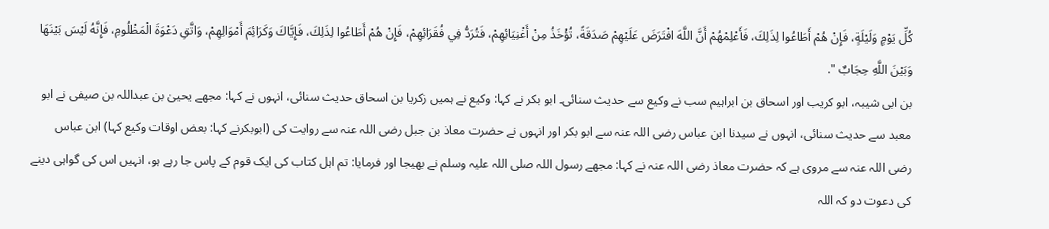كُلِّ يَوْمٍ وَلَيْلَةٍ، فَإِنْ هُمْ أَطَاعُوا لِذَلِكَ، فَأَعْلِمْهُمْ أَنَّ اللَّهَ افْتَرَضَ عَلَيْهِمْ صَدَقَةً، تُؤْخَذُ مِنْ أَغْنِيَائِهِمْ، فَتُرَدُّ فِي فُقَرَائِهِمْ، فَإِنْ هُمْ أَطَاعُوا لِذَلِكَ، فَإِيَّاكَ وَكَرَائِمَ أَمْوَالِهِمْ، وَاتَّقِ دَعْوَةَ الْمَظْلُومِ، فَإِنَّهُ لَيْسَ بَيْنَهَا وَبَيْنَ اللَّهِ حِجَابٌ ".
بن ابی شیبہ، ابو کریب اور اسحاق بن ابراہیم سب نے وکیع سے حدیث سنائی۔ ابو بکر نے کہا: وکیع نے ہمیں زکریا بن اسحاق حدیث سنائی، انہوں نے کہا: مجھے یحییٰ بن عبداللہ بن صیفی نے ابو معبد سے حدیث سنائی، انہوں نے سیدنا ابن عباس رضی اللہ عنہ سے ابو بکر اور انہوں نے حضرت معاذ بن جبل رضی اللہ عنہ سے روایت کی (ابوبکرنے کہا: بعض اوقات وکیع کہا) ابن عباس رضی اللہ عنہ سے مروی ہے کہ حضرت معاذ رضی اللہ عنہ نے کہا: مجھے رسول اللہ صلی اللہ علیہ وسلم نے بھیجا اور فرمایا: تم اہل کتاب کی ایک قوم کے پاس جا رہے ہو، انہیں اس کی گواہی دینے کی دعوت دو کہ اللہ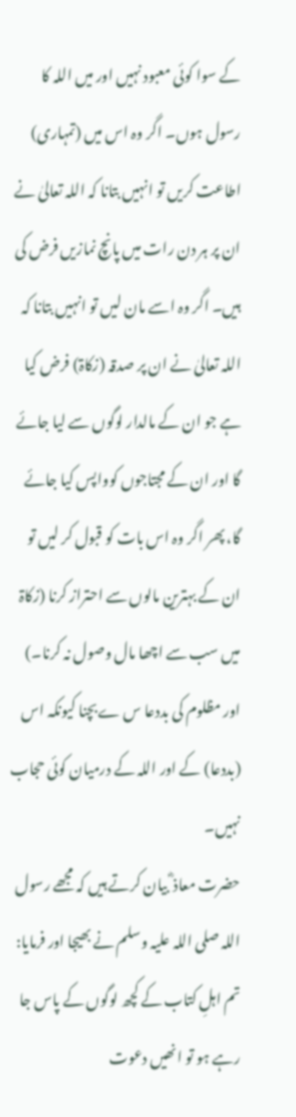کے سوا کوئی معبود نہیں اور میں اللہ کا رسول ہوں۔ اگر وہ اس میں (تمہاری) اطاعت کریں تو انہیں بتانا کہ اللہ تعالیٰ نے ان پر ہر دن رات میں پانچ نمازیں فرض کی ہیں۔ اگر وہ اسے مان لیں تو انہیں بتانا کہ اللہ تعالیٰ نے ان پر صدقہ (زکاۃ) فرض کیا ہے جو ان کے مالدار لوگوں سے لیا جائے گا اور ان کے مجتاجوں کوواپس کیا جائے گا، پھر اگر وہ اس بات کو قبول کر لیں تو ان کے بہترین مالوں سے احتراز کرنا (زکاۃ میں سب سے اچھا مال وصول نہ کرنا۔) اور مظلوم کی بددعا س ےبچنا کیونکہ اس (بددعا) کے اور اللہ کے درمیان کوئی حجاب نہیں۔
حضرت معاذ ؓ بیان کرتے ہیں کہ مجھے رسول اللہ صلی اللہ علیہ وسلم نے بھیجا اور فرمایا: تم اہلِ کتاب کے کچھ لوگوں کے پاس جا رہے ہو تو انھیں دعوت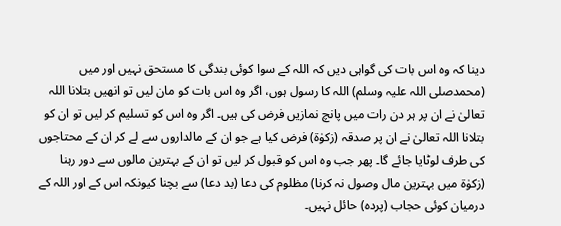دینا کہ وہ اس بات کی گواہی دیں کہ اللہ کے سوا کوئی بندگی کا مستحق نہیں اور میں (محمدصلی اللہ علیہ وسلم) اللہ کا رسول ہوں، اگر وہ اس بات کو مان لیں تو انھیں بتلانا اللہ تعالیٰ نے ان پر ہر دن رات میں پانچ نمازیں فرض کی ہیں۔ اگر وہ اس کو تسلیم کر لیں تو ان کو بتلانا اللہ تعالیٰ نے ان پر صدقہ (زکوٰۃ) فرض کیا ہے جو ان کے مالداروں سے لے کر ان کے محتاجوں کی طرف لوٹایا جائے گا۔ پھر جب وہ اس کو قبول کر لیں تو ان کے بہترین مالوں سے دور رہنا (زکوٰۃ میں بہترین مال وصول نہ کرنا) مظلوم کی دعا (بد دعا) سے بچنا کیونکہ اس کے اور اللہ کے درمیان کوئی حجاب (پردہ) حائل نہیں۔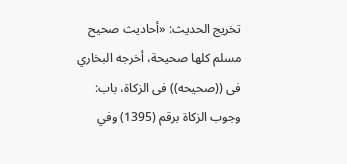تخریج الحدیث: «أحاديث صحيح مسلم كلها صحيحة، أخرجه البخاري فى ((صحيحه)) فى الزكاة، باب: وجوب الزكاة برقم (1395) وفي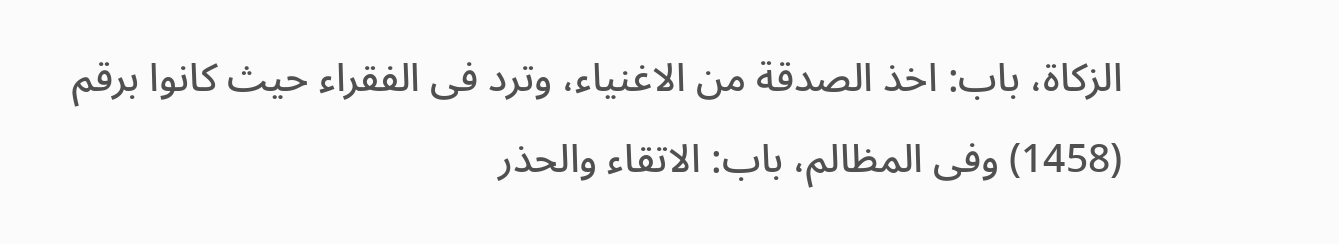الزكاة، باب: اخذ الصدقة من الاغنياء، وترد فى الفقراء حيث كانوا برقم (1458) وفى المظالم، باب: الاتقاء والحذر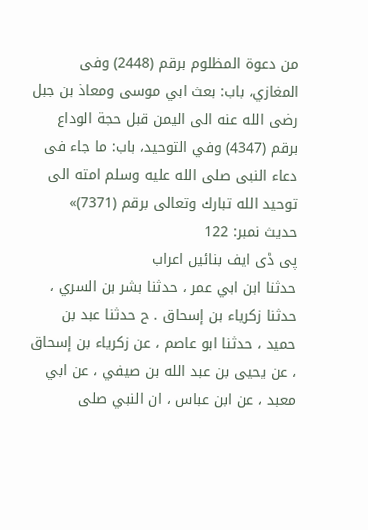من دعوة المظلوم برقم (2448) وفى المغازي، باب: بعث ابي موسى ومعاذ بن جبل رضى الله عنه الى اليمن قبل حجة الوداع برقم (4347) وفي التوحيد، باب: ما جاء فى دعاء النبى صلى الله عليه وسلم امته الى توحيد الله تبارك وتعالى برقم (7371)»
حدیث نمبر: 122
پی ڈی ایف بنائیں اعراب
حدثنا ابن ابي عمر ، حدثنا بشر بن السري ، حدثنا زكرياء بن إسحاق . ح حدثنا عبد بن حميد ، حدثنا ابو عاصم ، عن زكرياء بن إسحاق ، عن يحيى بن عبد الله بن صيفي ، عن ابي معبد ، عن ابن عباس ، ان النبي صلى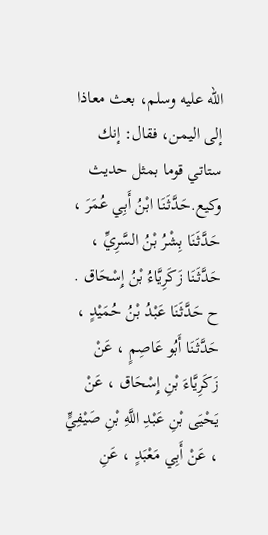الله عليه وسلم، بعث معاذا إلى اليمن، فقال: إنك ستاتي قوما بمثل حديث وكيع.حَدَّثَنَا ابْنُ أَبِي عُمَرَ ، حَدَّثَنَا بِشْرُ بْنُ السَّرِيِّ ، حَدَّثَنَا زَكَرِيَّاءُ بْنُ إِسْحَاق . ح حَدَّثَنَا عَبْدُ بْنُ حُمَيْدٍ ، حَدَّثَنَا أَبُو عَاصِمٍ ، عَنْ زَكَرِيَّاءَ بْنِ إِسْحَاق ، عَنْ يَحْيَى بْنِ عَبْدِ اللَّهِ بْنِ صَيْفِيٍّ ، عَنْ أَبِي مَعْبَدٍ ، عَنِ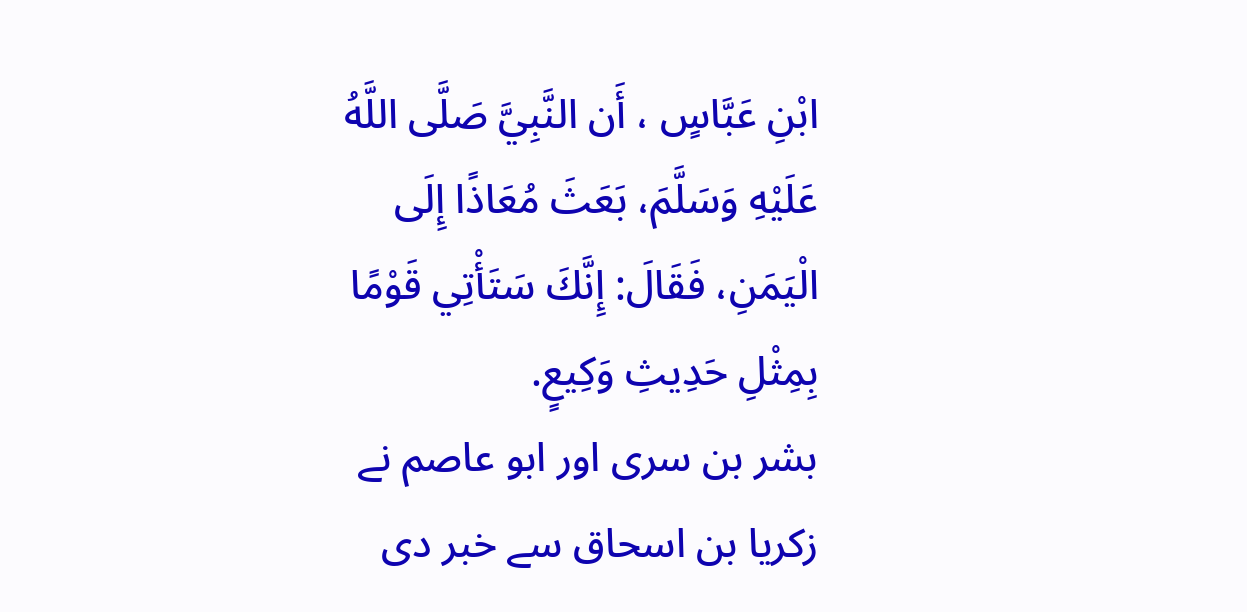ابْنِ عَبَّاسٍ ، أَن النَّبِيَّ صَلَّى اللَّهُ عَلَيْهِ وَسَلَّمَ، بَعَثَ مُعَاذًا إِلَى الْيَمَنِ، فَقَالَ: إِنَّكَ سَتَأْتِي قَوْمًا بِمِثْلِ حَدِيثِ وَكِيعٍ.
بشر بن سری اور ابو عاصم نے زکریا بن اسحاق سے خبر دی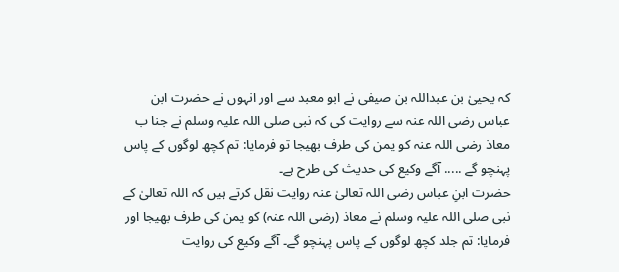کہ یحییٰ بن عبداللہ بن صیفی نے ابو معبد سے اور انہوں نے حضرت ابن عباس رضی اللہ عنہ سے روایت کی کہ نبی صلی اللہ علیہ وسلم نے جنا ب معاذ رضی اللہ عنہ کو یمن کی طرف بھیجا تو فرمایا: تم کچھ لوگوں کے پاس پہنچو گے ..... آگے وکیع کی حدیث کی طرح ہے۔
حضرت ابنِ عباس رضی اللہ تعالیٰ عنہ روایت نقل کرتے ہیں کہ اللہ تعالیٰ کے نبی صلی اللہ علیہ وسلم نے معاذ (رضی اللہ عنہ) کو یمن کی طرف بھیجا اور فرمایا: تم جلد کچھ لوگوں کے پاس پہنچو گے۔ آگے وکیع کی روایت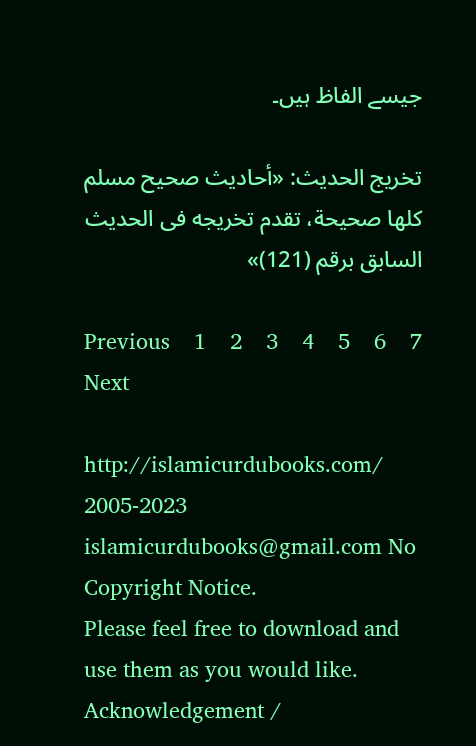جیسے الفاظ ہیں۔

تخریج الحدیث: «أحاديث صحيح مسلم كلها صحيحة، تقدم تخريجه فى الحديث السابق برقم (121)»

Previous    1    2    3    4    5    6    7    Next

http://islamicurdubooks.com/ 2005-2023 islamicurdubooks@gmail.com No Copyright Notice.
Please feel free to download and use them as you would like.
Acknowledgement /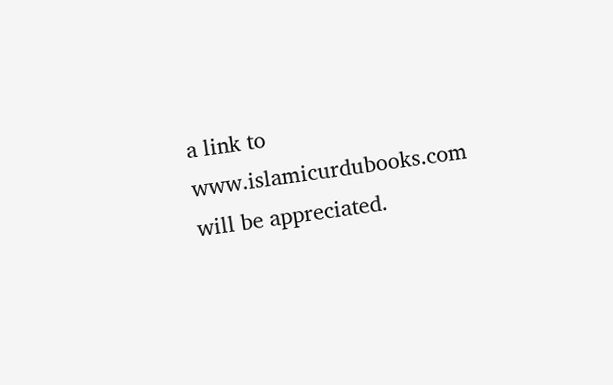a link to www.islamicurdubooks.com will be appreciated.